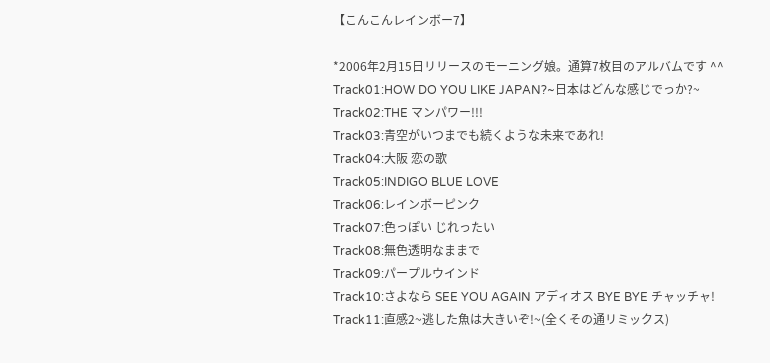【こんこんレインボー7】

*2006年2月15日リリースのモーニング娘。通算7枚目のアルバムです ^^
Track01:HOW DO YOU LIKE JAPAN?~日本はどんな感じでっか?~
Track02:THE マンパワー!!!
Track03:青空がいつまでも続くような未来であれ!
Track04:大阪 恋の歌
Track05:INDIGO BLUE LOVE
Track06:レインボーピンク
Track07:色っぽい じれったい
Track08:無色透明なままで
Track09:パープルウインド
Track10:さよなら SEE YOU AGAIN アディオス BYE BYE チャッチャ!
Track11:直感2~逃した魚は大きいぞ!~(全くその通リミックス)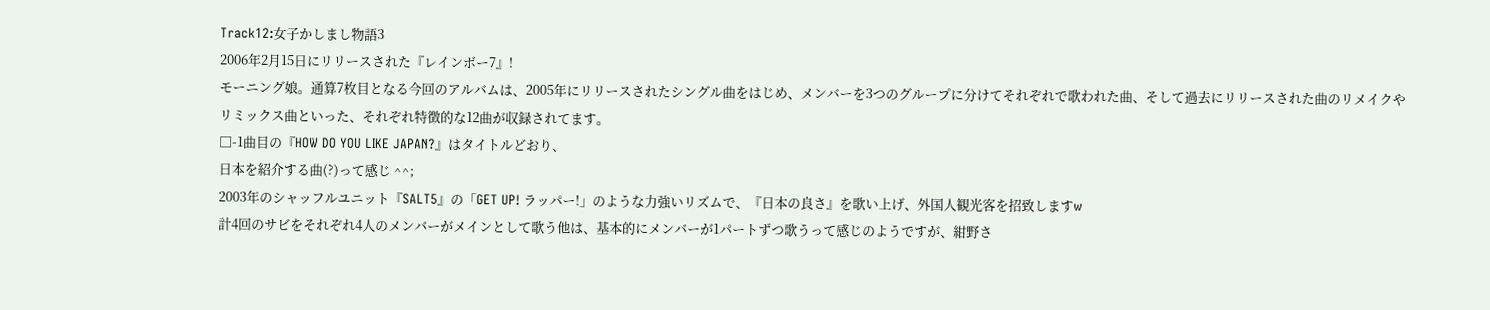Track12:女子かしまし物語3
2006年2月15日にリリースされた『レインボー7』!
モーニング娘。通算7枚目となる今回のアルバムは、2005年にリリースされたシングル曲をはじめ、メンバーを3つのグループに分けてそれぞれで歌われた曲、そして過去にリリースされた曲のリメイクやリミックス曲といった、それぞれ特徴的な12曲が収録されてます。
□-1曲目の『HOW DO YOU LIKE JAPAN?』はタイトルどおり、
日本を紹介する曲(?)って感じ ^^;
2003年のシャッフルユニット『SALT5』の「GET UP! ラッパー!」のような力強いリズムで、『日本の良さ』を歌い上げ、外国人観光客を招致しますw
計4回のサビをそれぞれ4人のメンバーがメインとして歌う他は、基本的にメンバーが1パートずつ歌うって感じのようですが、紺野さ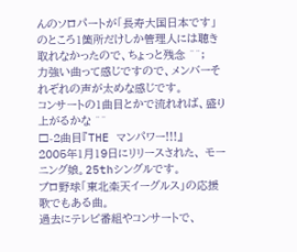んのソロパートが「長寿大国日本です」のところ1箇所だけしか管理人には聴き取れなかったので、ちょっと残念 ^^;
力強い曲って感じですので、メンバーそれぞれの声が太めな感じです。
コンサートの1曲目とかで流れれば、盛り上がるかな ^^
□-2曲目『THE マンパワー!!!』
2005年1月19日にリリースされた、 モーニング娘。25thシングルです。
プロ野球「東北楽天イーグルス」の応援歌でもある曲。
過去にテレビ番組やコンサートで、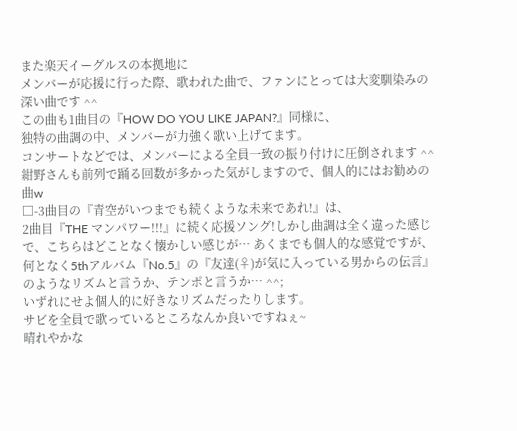また楽天イーグルスの本拠地に
メンバーが応援に行った際、歌われた曲で、ファンにとっては大変馴染みの深い曲です ^^
この曲も1曲目の『HOW DO YOU LIKE JAPAN?』同様に、
独特の曲調の中、メンバーが力強く歌い上げてます。
コンサートなどでは、メンバーによる全員一致の振り付けに圧倒されます ^^
紺野さんも前列で踊る回数が多かった気がしますので、個人的にはお勧めの曲w
□-3曲目の『青空がいつまでも続くような未来であれ!』は、
2曲目『THE マンパワー!!!』に続く応援ソング!しかし曲調は全く違った感じで、こちらはどことなく懐かしい感じが… あくまでも個人的な感覚ですが、何となく5thアルバム『No.5』の『友達(♀)が気に入っている男からの伝言』
のようなリズムと言うか、テンポと言うか… ^^;
いずれにせよ個人的に好きなリズムだったりします。
サビを全員で歌っているところなんか良いですねぇ~
晴れやかな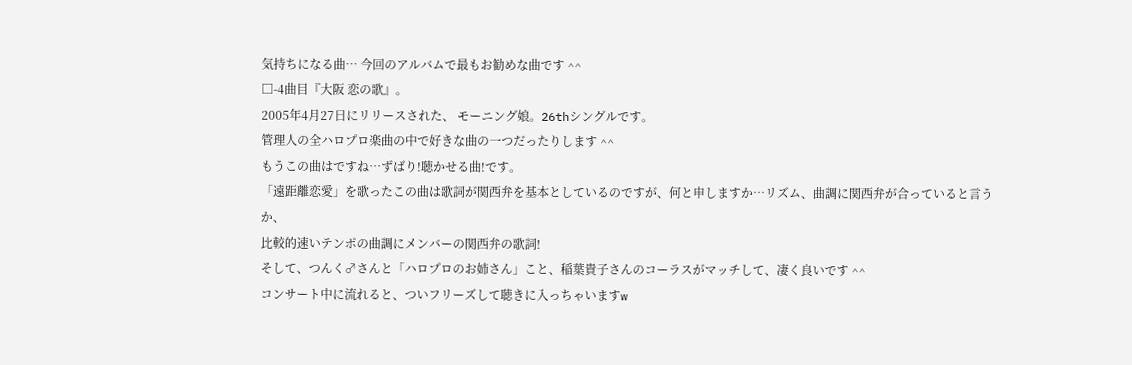気持ちになる曲… 今回のアルバムで最もお勧めな曲です ^^
□-4曲目『大阪 恋の歌』。
2005年4月27日にリリースされた、 モーニング娘。26thシングルです。
管理人の全ハロプロ楽曲の中で好きな曲の一つだったりします ^^
もうこの曲はですね…ずばり!聴かせる曲!です。
「遠距離恋愛」を歌ったこの曲は歌詞が関西弁を基本としているのですが、何と申しますか…リズム、曲調に関西弁が合っていると言うか、
比較的速いテンポの曲調にメンバーの関西弁の歌詞!
そして、つんく♂さんと「ハロプロのお姉さん」こと、稲葉貴子さんのコーラスがマッチして、凄く良いです ^^
コンサート中に流れると、ついフリーズして聴きに入っちゃいますw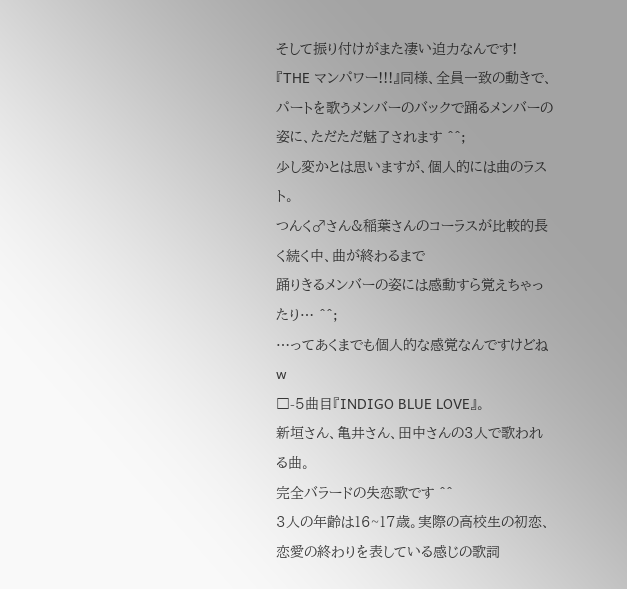そして振り付けがまた凄い迫力なんです!
『THE マンパワー!!!』同様、全員一致の動きで、パートを歌うメンバーのバックで踊るメンバーの姿に、ただただ魅了されます ^^;
少し変かとは思いますが、個人的には曲のラスト。
つんく♂さん&稲葉さんのコーラスが比較的長く続く中、曲が終わるまで
踊りきるメンバーの姿には感動すら覚えちゃったり… ^^;
…ってあくまでも個人的な感覚なんですけどねw
□-5曲目『INDIGO BLUE LOVE』。
新垣さん、亀井さん、田中さんの3人で歌われる曲。
完全バラードの失恋歌です ^^
3人の年齢は16~17歳。実際の高校生の初恋、
恋愛の終わりを表している感じの歌詞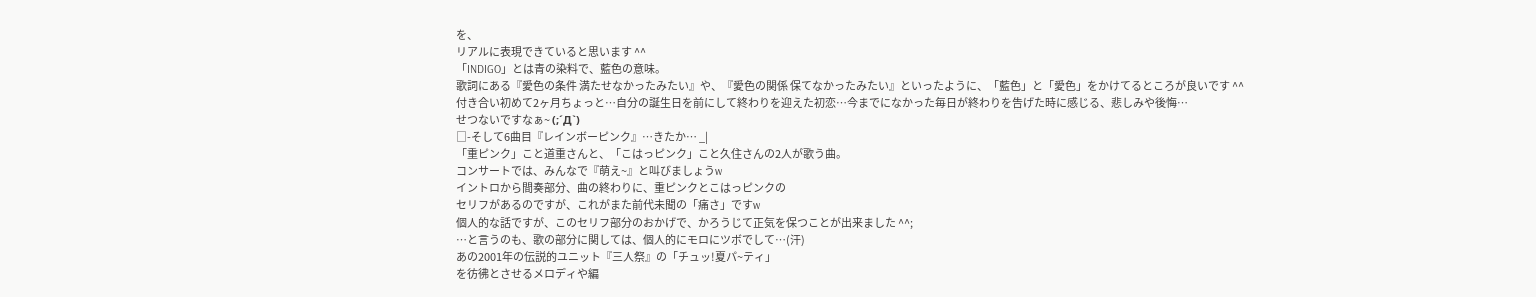を、
リアルに表現できていると思います ^^
「INDIGO」とは青の染料で、藍色の意味。
歌詞にある『愛色の条件 満たせなかったみたい』や、『愛色の関係 保てなかったみたい』といったように、「藍色」と「愛色」をかけてるところが良いです ^^
付き合い初めて2ヶ月ちょっと…自分の誕生日を前にして終わりを迎えた初恋…今までになかった毎日が終わりを告げた時に感じる、悲しみや後悔…
せつないですなぁ~ (;´Д`)
□-そして6曲目『レインボーピンク』…きたか… _|
「重ピンク」こと道重さんと、「こはっピンク」こと久住さんの2人が歌う曲。
コンサートでは、みんなで『萌え~』と叫びましょうw
イントロから間奏部分、曲の終わりに、重ピンクとこはっピンクの
セリフがあるのですが、これがまた前代未聞の「痛さ」ですw
個人的な話ですが、このセリフ部分のおかげで、かろうじて正気を保つことが出来ました ^^;
…と言うのも、歌の部分に関しては、個人的にモロにツボでして…(汗)
あの2001年の伝説的ユニット『三人祭』の「チュッ!夏パ~ティ」
を彷彿とさせるメロディや編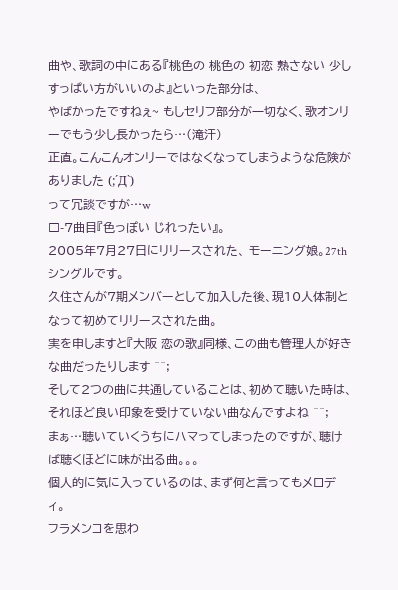曲や、歌詞の中にある『桃色の 桃色の 初恋 熟さない 少しすっぱい方がいいのよ』といった部分は、
やばかったですねぇ~ もしセリフ部分が一切なく、歌オンリーでもう少し長かったら…(滝汗)
正直。こんこんオンリーではなくなってしまうような危険がありました (;´Д`)
って冗談ですが…w
□-7曲目『色っぽい じれったい』。
2005年7月27日にリリースされた、 モーニング娘。27thシングルです。
久住さんが7期メンバーとして加入した後、現10人体制となって初めてリリースされた曲。
実を申しますと『大阪 恋の歌』同様、この曲も管理人が好きな曲だったりします ^^;
そして2つの曲に共通していることは、初めて聴いた時は、それほど良い印象を受けていない曲なんですよね ^^;
まぁ…聴いていくうちにハマってしまったのですが、聴けば聴くほどに味が出る曲。。。
個人的に気に入っているのは、まず何と言ってもメロディ。
フラメンコを思わ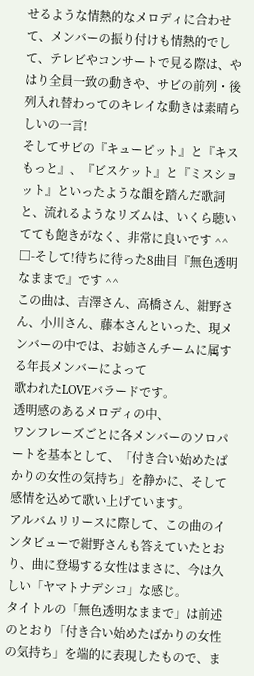せるような情熱的なメロディに合わせて、メンバーの振り付けも情熱的でして、テレビやコンサートで見る際は、やはり全員一致の動きや、サビの前列・後列入れ替わってのキレイな動きは素晴らしいの一言!
そしてサビの『キューピット』と『キスもっと』、『ビスケット』と『ミスショット』といったような韻を踏んだ歌詞と、流れるようなリズムは、いくら聴いてても飽きがなく、非常に良いです ^^
□-そして!待ちに待った8曲目『無色透明なままで』です ^^
この曲は、吉澤さん、高橋さん、紺野さん、小川さん、藤本さんといった、現メンバーの中では、お姉さんチームに属する年長メンバーによって
歌われたLOVEバラードです。
透明感のあるメロディの中、
ワンフレーズごとに各メンバーのソロパートを基本として、「付き合い始めたばかりの女性の気持ち」を静かに、そして感情を込めて歌い上げています。
アルバムリリースに際して、この曲のインタビューで紺野さんも答えていたとおり、曲に登場する女性はまさに、今は久しい「ヤマトナデシコ」な感じ。
タイトルの「無色透明なままで」は前述のとおり「付き合い始めたばかりの女性の気持ち」を端的に表現したもので、ま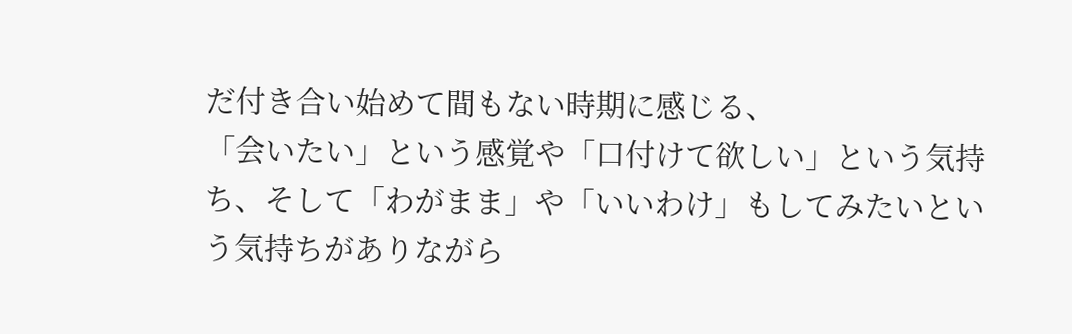だ付き合い始めて間もない時期に感じる、
「会いたい」という感覚や「口付けて欲しい」という気持ち、そして「わがまま」や「いいわけ」もしてみたいという気持ちがありながら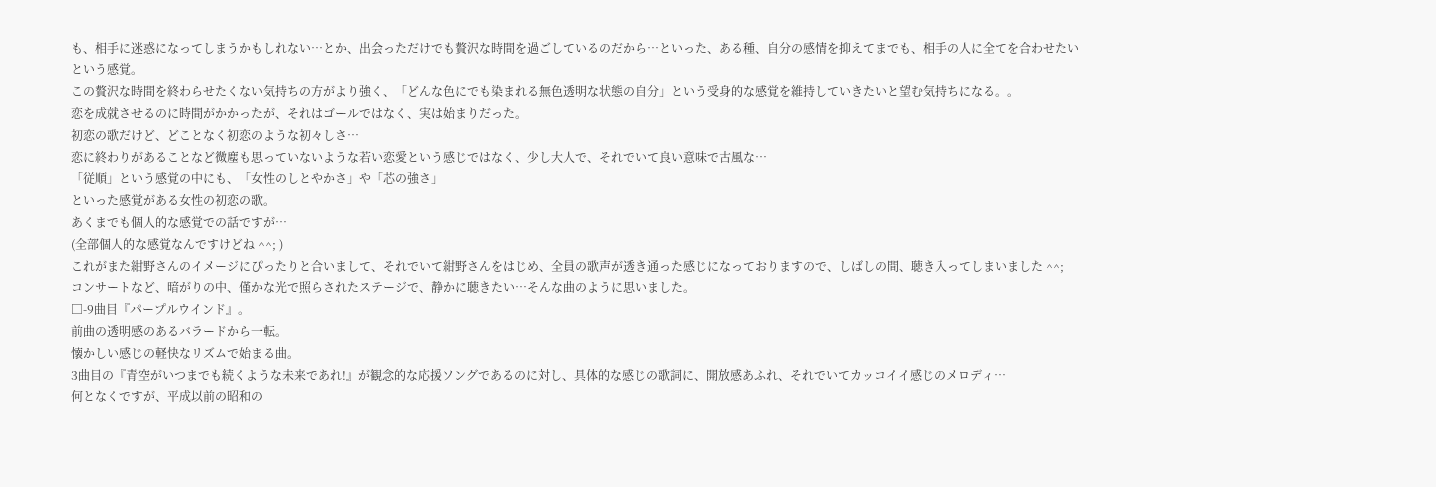も、相手に迷惑になってしまうかもしれない…とか、出会っただけでも贅沢な時間を過ごしているのだから…といった、ある種、自分の感情を抑えてまでも、相手の人に全てを合わせたいという感覚。
この贅沢な時間を終わらせたくない気持ちの方がより強く、「どんな色にでも染まれる無色透明な状態の自分」という受身的な感覚を維持していきたいと望む気持ちになる。。
恋を成就させるのに時間がかかったが、それはゴールではなく、実は始まりだった。
初恋の歌だけど、どことなく初恋のような初々しさ…
恋に終わりがあることなど微塵も思っていないような若い恋愛という感じではなく、少し大人で、それでいて良い意味で古風な…
「従順」という感覚の中にも、「女性のしとやかさ」や「芯の強さ」
といった感覚がある女性の初恋の歌。
あくまでも個人的な感覚での話ですが…
(全部個人的な感覚なんですけどね ^^; )
これがまた紺野さんのイメージにぴったりと合いまして、それでいて紺野さんをはじめ、全員の歌声が透き通った感じになっておりますので、しばしの間、聴き入ってしまいました ^^;
コンサートなど、暗がりの中、僅かな光で照らされたステージで、静かに聴きたい…そんな曲のように思いました。
□-9曲目『パープルウインド』。
前曲の透明感のあるバラードから一転。
懐かしい感じの軽快なリズムで始まる曲。
3曲目の『青空がいつまでも続くような未来であれ!』が観念的な応援ソングであるのに対し、具体的な感じの歌詞に、開放感あふれ、それでいてカッコイイ感じのメロディ…
何となくですが、平成以前の昭和の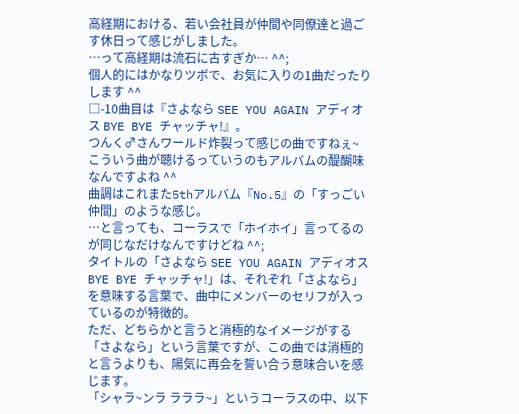高経期における、若い会社員が仲間や同僚達と過ごす休日って感じがしました。
…って高経期は流石に古すぎか… ^^;
個人的にはかなりツボで、お気に入りの1曲だったりします ^^
□-10曲目は『さよなら SEE YOU AGAIN アディオス BYE BYE チャッチャ!』。
つんく♂さんワールド炸裂って感じの曲ですねぇ~
こういう曲が聴けるっていうのもアルバムの醍醐味なんですよね ^^
曲調はこれまた5thアルバム『No.5』の「すっごい仲間」のような感じ。
…と言っても、コーラスで「ホイホイ」言ってるのが同じなだけなんですけどね ^^;
タイトルの「さよなら SEE YOU AGAIN アディオス BYE BYE チャッチャ!」は、それぞれ「さよなら」を意味する言葉で、曲中にメンバーのセリフが入っているのが特徴的。
ただ、どちらかと言うと消極的なイメージがする「さよなら」という言葉ですが、この曲では消極的と言うよりも、陽気に再会を誓い合う意味合いを感じます。
「シャラ~ンラ ラララ~」というコーラスの中、以下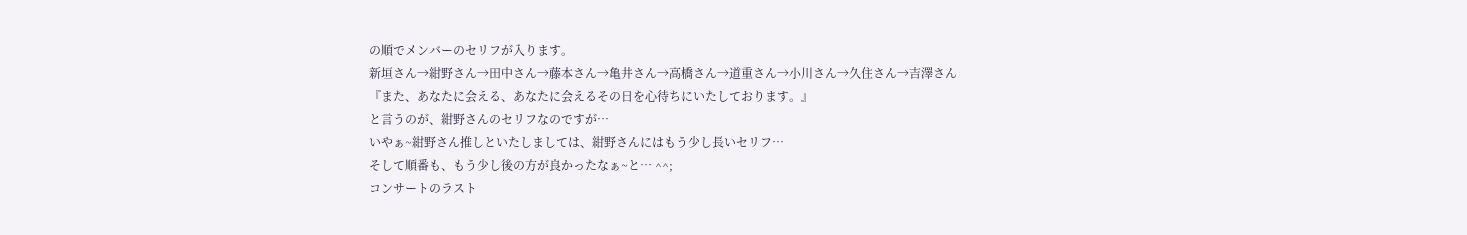の順でメンバーのセリフが入ります。
新垣さん→紺野さん→田中さん→藤本さん→亀井さん→高橋さん→道重さん→小川さん→久住さん→吉澤さん
『また、あなたに会える、あなたに会えるその日を心待ちにいたしております。』
と言うのが、紺野さんのセリフなのですが…
いやぁ~紺野さん推しといたしましては、紺野さんにはもう少し長いセリフ…
そして順番も、もう少し後の方が良かったなぁ~と… ^^;
コンサートのラスト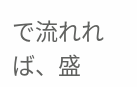で流れれば、盛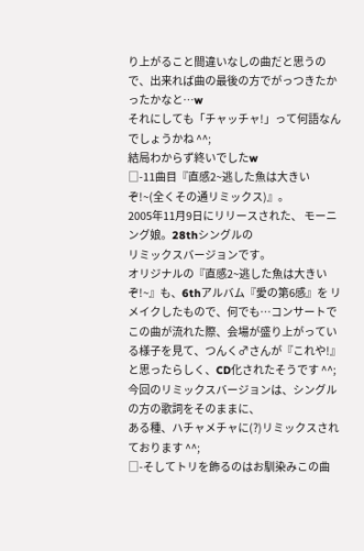り上がること間違いなしの曲だと思うので、出来れば曲の最後の方でがっつきたかったかなと…w
それにしても「チャッチャ!」って何語なんでしょうかね ^^;
結局わからず終いでしたw
□-11曲目『直感2~逃した魚は大きいぞ!~(全くその通リミックス)』。
2005年11月9日にリリースされた、 モーニング娘。28thシングルの
リミックスバージョンです。
オリジナルの『直感2~逃した魚は大きいぞ!~』も、6thアルバム『愛の第6感』を リメイクしたもので、何でも…コンサートでこの曲が流れた際、会場が盛り上がっている様子を見て、つんく♂さんが『これや!』と思ったらしく、CD化されたそうです ^^;
今回のリミックスバージョンは、シングルの方の歌詞をそのままに、
ある種、ハチャメチャに(?)リミックスされております ^^;
□-そしてトリを飾るのはお馴染みこの曲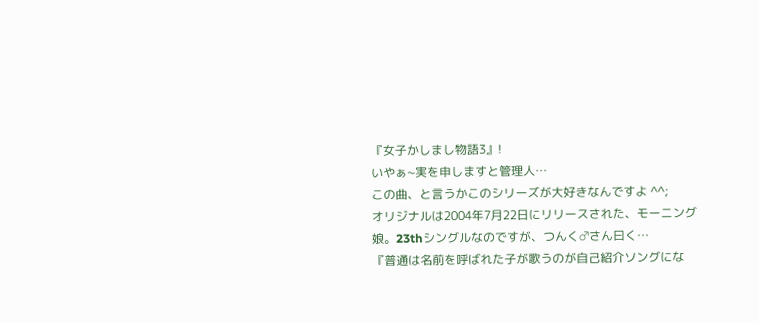『女子かしまし物語3』!
いやぁ~実を申しますと管理人…
この曲、と言うかこのシリーズが大好きなんですよ ^^;
オリジナルは2004年7月22日にリリースされた、モーニング娘。23thシングルなのですが、つんく♂さん曰く…
『普通は名前を呼ばれた子が歌うのが自己紹介ソングにな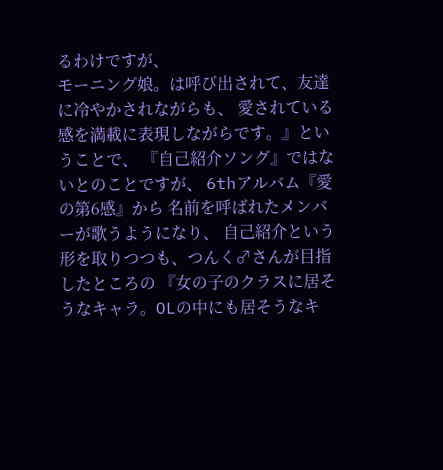るわけですが、
モーニング娘。は呼び出されて、友達に冷やかされながらも、 愛されている感を満載に表現しながらです。』ということで、 『自己紹介ソング』ではないとのことですが、 6thアルバム『愛の第6感』から 名前を呼ばれたメンバーが歌うようになり、 自己紹介という形を取りつつも、つんく♂さんが目指したところの 『女の子のクラスに居そうなキャラ。OLの中にも居そうなキ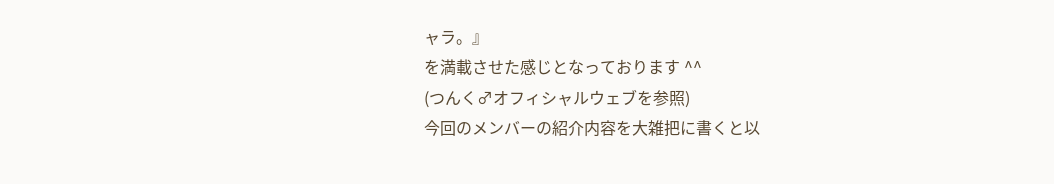ャラ。』
を満載させた感じとなっております ^^
(つんく♂オフィシャルウェブを参照)
今回のメンバーの紹介内容を大雑把に書くと以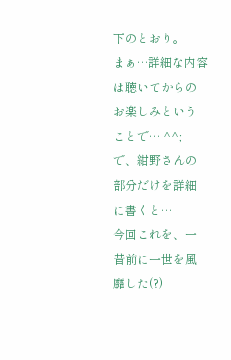下のとおり。
まぁ…詳細な内容は聴いてからのお楽しみということで… ^^;
で、紺野さんの部分だけを詳細に書くと…
今回これを、一昔前に一世を風靡した(?)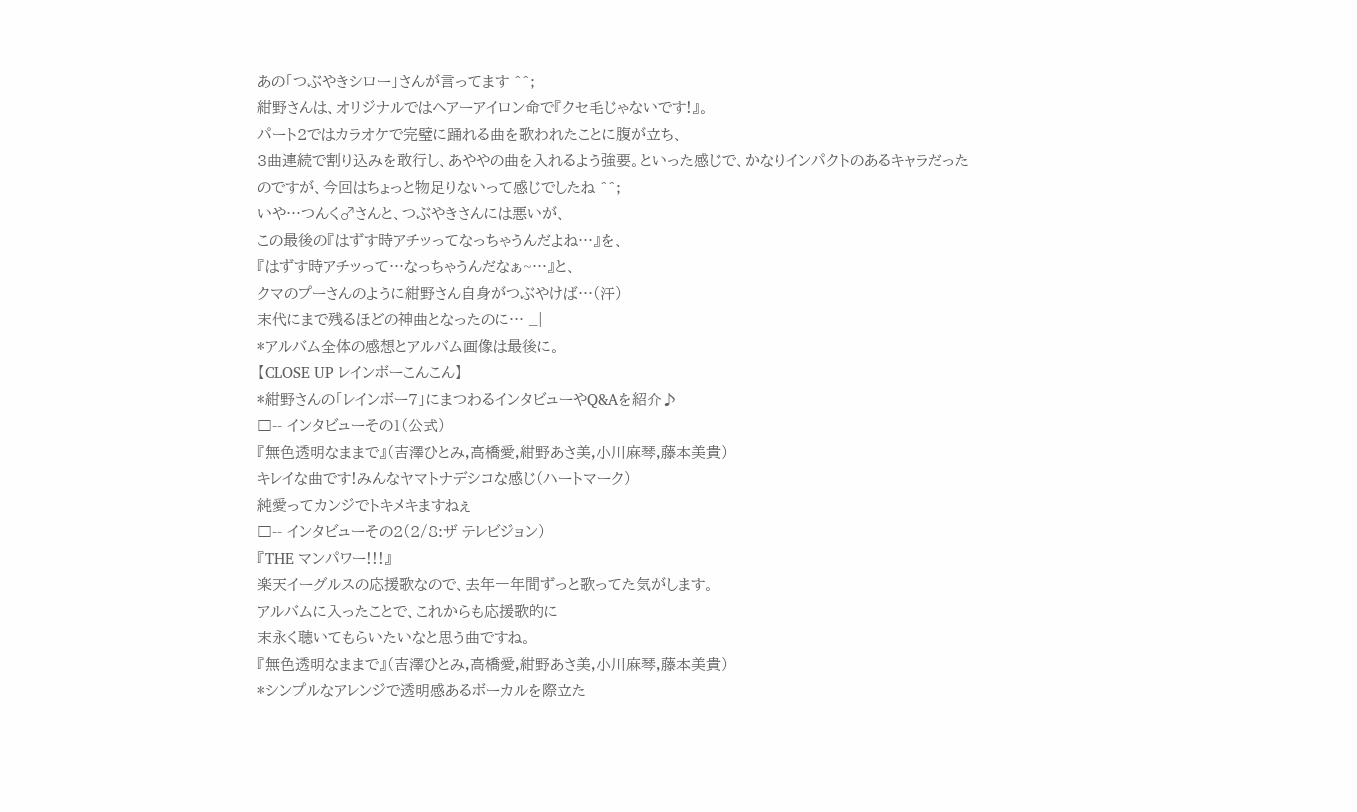あの「つぶやきシロー」さんが言ってます ^^;
紺野さんは、オリジナルではヘアーアイロン命で『クセ毛じゃないです!』。
パート2ではカラオケで完璧に踊れる曲を歌われたことに腹が立ち、
3曲連続で割り込みを敢行し、あややの曲を入れるよう強要。といった感じで、かなりインパクトのあるキャラだったのですが、今回はちょっと物足りないって感じでしたね ^^;
いや…つんく♂さんと、つぶやきさんには悪いが、
この最後の『はずす時アチッってなっちゃうんだよね…』を、
『はずす時アチッって…なっちゃうんだなぁ~…』と、
クマのプーさんのように紺野さん自身がつぶやけば…(汗)
末代にまで残るほどの神曲となったのに… _|
*アルバム全体の感想とアルバム画像は最後に。
【CLOSE UP レインボーこんこん】
*紺野さんの「レインボー7」にまつわるインタビューやQ&Aを紹介♪
□-- インタビューその1(公式)
『無色透明なままで』(吉澤ひとみ,高橋愛,紺野あさ美,小川麻琴,藤本美貴)
キレイな曲です!みんなヤマトナデシコな感じ(ハートマーク)
純愛ってカンジでトキメキますねぇ
□-- インタビューその2(2/8:ザ テレビジョン)
『THE マンパワー!!!』
楽天イーグルスの応援歌なので、去年一年間ずっと歌ってた気がします。
アルバムに入ったことで、これからも応援歌的に
末永く聴いてもらいたいなと思う曲ですね。
『無色透明なままで』(吉澤ひとみ,高橋愛,紺野あさ美,小川麻琴,藤本美貴)
*シンプルなアレンジで透明感あるボーカルを際立た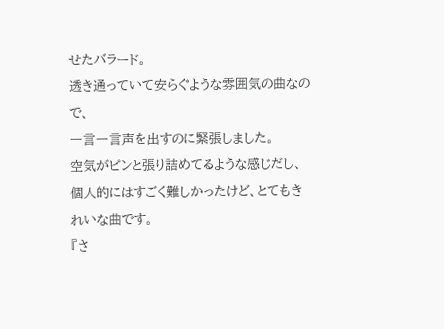せたバラード。
透き通っていて安らぐような雰囲気の曲なので、
一言一言声を出すのに緊張しました。
空気がピンと張り詰めてるような感じだし、
個人的にはすごく難しかったけど、とてもきれいな曲です。
『さ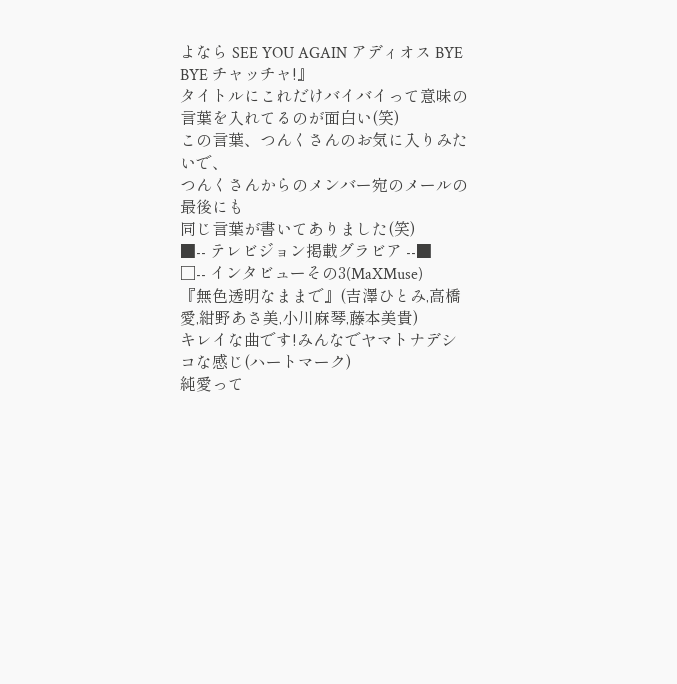よなら SEE YOU AGAIN アディオス BYE BYE チャッチャ!』
タイトルにこれだけバイバイって意味の言葉を入れてるのが面白い(笑)
この言葉、つんくさんのお気に入りみたいで、
つんくさんからのメンバー宛のメールの最後にも
同じ言葉が書いてありました(笑)
■-- テレビジョン掲載グラビア --■
□-- インタビューその3(MaXMuse)
『無色透明なままで』(吉澤ひとみ,高橋愛,紺野あさ美,小川麻琴,藤本美貴)
キレイな曲です!みんなでヤマトナデシコな感じ(ハートマーク)
純愛って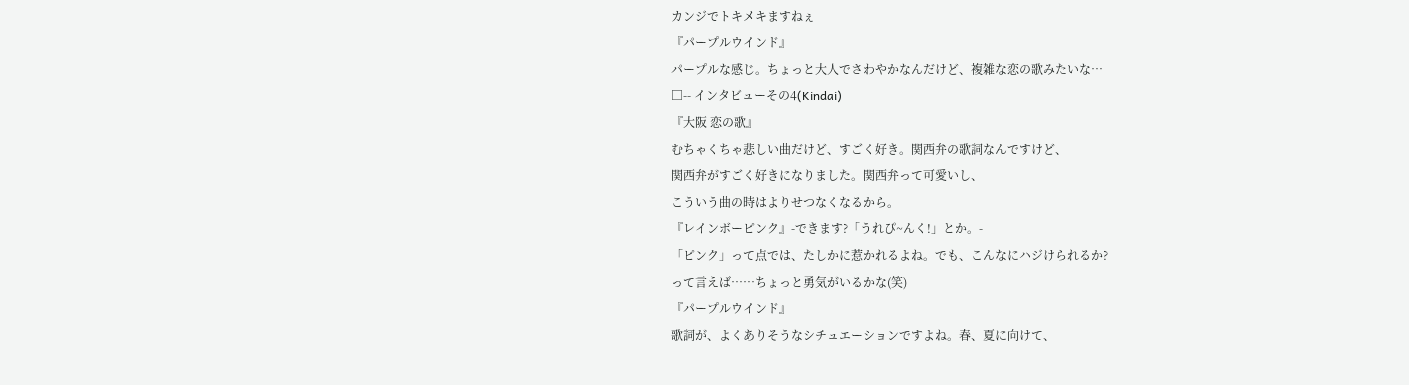カンジでトキメキますねぇ
『パープルウインド』
パープルな感じ。ちょっと大人でさわやかなんだけど、複雑な恋の歌みたいな…
□-- インタビューその4(Kindai)
『大阪 恋の歌』
むちゃくちゃ悲しい曲だけど、すごく好き。関西弁の歌詞なんですけど、
関西弁がすごく好きになりました。関西弁って可愛いし、
こういう曲の時はよりせつなくなるから。
『レインボーピンク』-できます?「うれぴ~んく!」とか。-
「ピンク」って点では、たしかに惹かれるよね。でも、こんなにハジけられるか?
って言えば……ちょっと勇気がいるかな(笑)
『パープルウインド』
歌詞が、よくありそうなシチュエーションですよね。春、夏に向けて、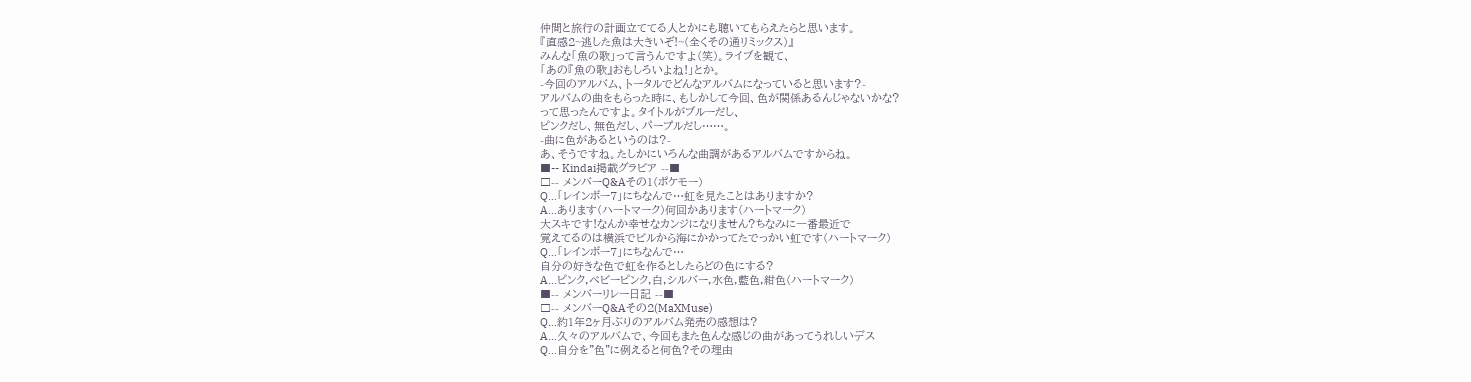仲間と旅行の計画立ててる人とかにも聴いてもらえたらと思います。
『直感2~逃した魚は大きいぞ!~(全くその通リミックス)』
みんな「魚の歌」って言うんですよ(笑)。ライブを観て、
「あの『魚の歌』おもしろいよね!」とか。
-今回のアルバム、トータルでどんなアルバムになっていると思います?-
アルバムの曲をもらった時に、もしかして今回、色が関係あるんじゃないかな?
って思ったんですよ。タイトルがブルーだし、
ピンクだし、無色だし、パープルだし……。
-曲に色があるというのは?-
あ、そうですね。たしかにいろんな曲調があるアルバムですからね。
■-- Kindai掲載グラビア --■
□-- メンバーQ&Aその1(ポケモー)
Q…「レインボー7」にちなんで…虹を見たことはありますか?
A…あります(ハートマーク)何回かあります(ハートマーク)
大スキです!なんか幸せなカンジになりません?ちなみに一番最近で
覚えてるのは横浜でビルから海にかかってたでっかい虹です(ハートマーク)
Q…「レインボー7」にちなんで…
自分の好きな色で虹を作るとしたらどの色にする?
A…ピンク,ベビーピンク,白,シルバー,水色,藍色,紺色(ハートマーク)
■-- メンバーリレー日記 --■
□-- メンバーQ&Aその2(MaXMuse)
Q…約1年2ヶ月ぶりのアルバム発売の感想は?
A…久々のアルバムで、今回もまた色んな感じの曲があってうれしいデス
Q…自分を"色"に例えると何色?その理由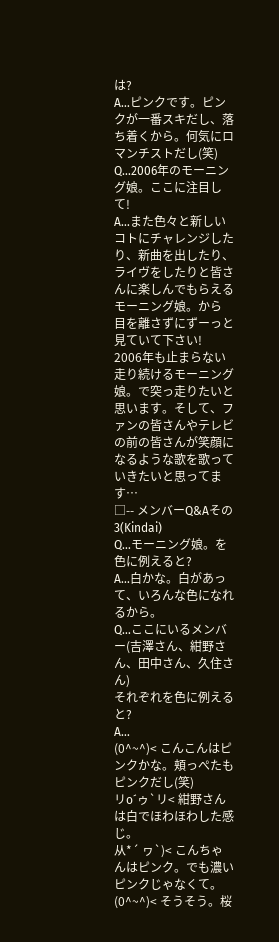は?
A…ピンクです。ピンクが一番スキだし、落ち着くから。何気にロマンチストだし(笑)
Q…2006年のモーニング娘。ここに注目して!
A…また色々と新しいコトにチャレンジしたり、新曲を出したり、
ライヴをしたりと皆さんに楽しんでもらえるモーニング娘。から
目を離さずにずーっと見ていて下さい!
2006年も止まらない走り続けるモーニング娘。で突っ走りたいと思います。そして、ファンの皆さんやテレビの前の皆さんが笑顔になるような歌を歌っていきたいと思ってます…
□-- メンバーQ&Aその3(Kindai)
Q…モーニング娘。を色に例えると?
A…白かな。白があって、いろんな色になれるから。
Q…ここにいるメンバー(吉澤さん、紺野さん、田中さん、久住さん)
それぞれを色に例えると?
A…
(0^~^)< こんこんはピンクかな。頬っぺたもピンクだし(笑)
リo´ゥ`リ< 紺野さんは白でほわほわした感じ。
从*´ ヮ`)< こんちゃんはピンク。でも濃いピンクじゃなくて。
(0^~^)< そうそう。桜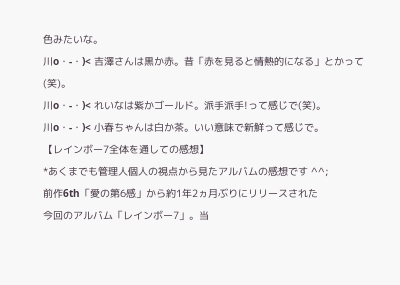色みたいな。
川o・-・)< 吉澤さんは黒か赤。昔「赤を見ると情熱的になる」とかって(笑)。
川o・-・)< れいなは紫かゴールド。派手派手!って感じで(笑)。
川o・-・)< 小春ちゃんは白か茶。いい意味で新鮮って感じで。
【レインボー7全体を通しての感想】
*あくまでも管理人個人の視点から見たアルバムの感想です ^^;
前作6th「愛の第6感」から約1年2ヵ月ぶりにリリースされた
今回のアルバム「レインボー7」。当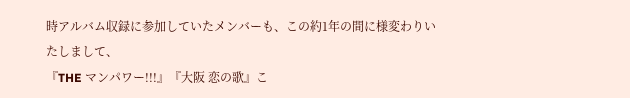時アルバム収録に参加していたメンバーも、この約1年の間に様変わりいたしまして、
『THE マンパワー!!!』『大阪 恋の歌』こ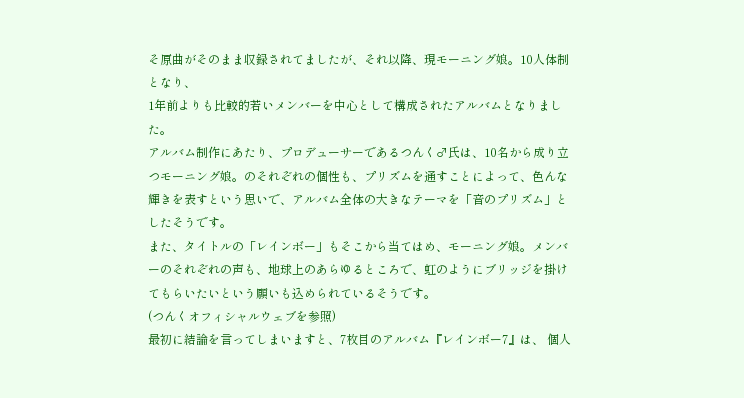そ原曲がそのまま収録されてましたが、それ以降、現モーニング娘。10人体制となり、
1年前よりも比較的若いメンバーを中心として構成されたアルバムとなりました。
アルバム制作にあたり、プロデューサーであるつんく♂氏は、10名から成り立つモーニング娘。のそれぞれの個性も、プリズムを通すことによって、色んな輝きを表すという思いで、アルバム全体の大きなテーマを「音のプリズム」としたそうです。
また、タイトルの「レインボー」もそこから当てはめ、モーニング娘。メンバーのそれぞれの声も、地球上のあらゆるところで、虹のようにブリッジを掛けてもらいたいという願いも込められているそうです。
(つんくオフィシャルウェブを参照)
最初に結論を言ってしまいますと、7枚目のアルバム『レインボー7』は、 個人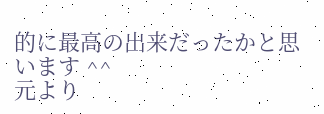的に最高の出来だったかと思います ^^
元より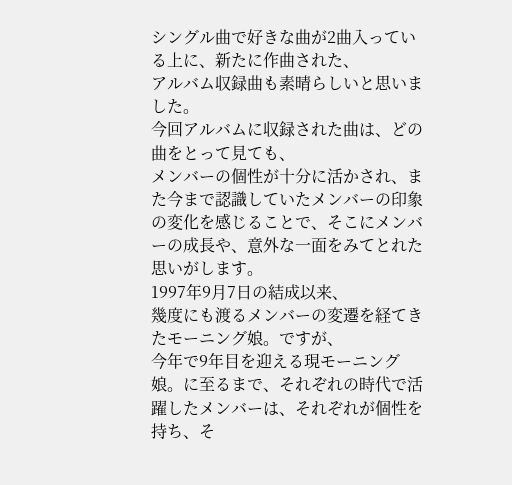シングル曲で好きな曲が2曲入っている上に、新たに作曲された、
アルバム収録曲も素晴らしいと思いました。
今回アルバムに収録された曲は、どの曲をとって見ても、
メンバーの個性が十分に活かされ、また今まで認識していたメンバーの印象の変化を感じることで、そこにメンバーの成長や、意外な一面をみてとれた思いがします。
1997年9月7日の結成以来、
幾度にも渡るメンバーの変遷を経てきたモーニング娘。ですが、
今年で9年目を迎える現モーニング娘。に至るまで、それぞれの時代で活躍したメンバーは、それぞれが個性を持ち、そ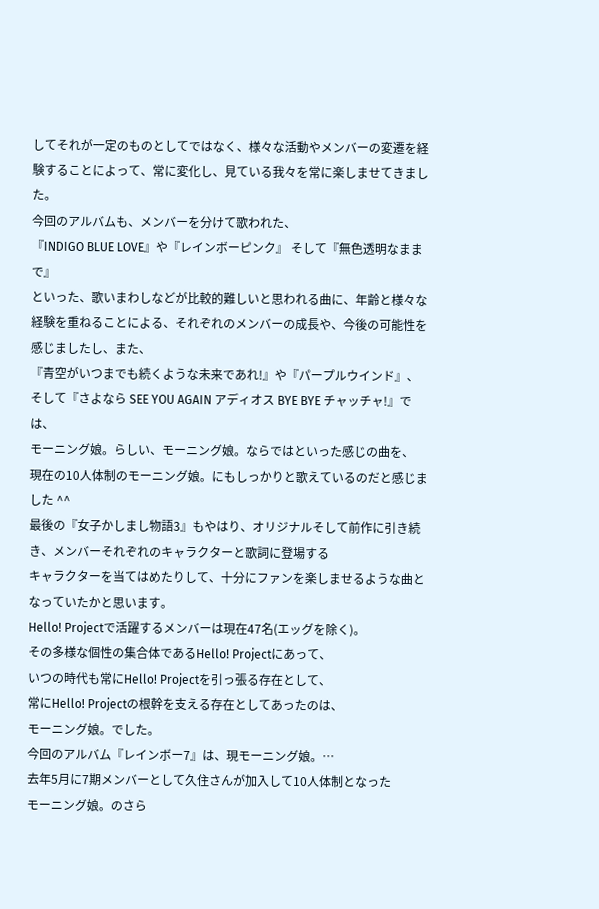してそれが一定のものとしてではなく、様々な活動やメンバーの変遷を経験することによって、常に変化し、見ている我々を常に楽しませてきました。
今回のアルバムも、メンバーを分けて歌われた、
『INDIGO BLUE LOVE』や『レインボーピンク』 そして『無色透明なままで』
といった、歌いまわしなどが比較的難しいと思われる曲に、年齢と様々な経験を重ねることによる、それぞれのメンバーの成長や、今後の可能性を感じましたし、また、
『青空がいつまでも続くような未来であれ!』や『パープルウインド』、
そして『さよなら SEE YOU AGAIN アディオス BYE BYE チャッチャ!』では、
モーニング娘。らしい、モーニング娘。ならではといった感じの曲を、
現在の10人体制のモーニング娘。にもしっかりと歌えているのだと感じました ^^
最後の『女子かしまし物語3』もやはり、オリジナルそして前作に引き続き、メンバーそれぞれのキャラクターと歌詞に登場する
キャラクターを当てはめたりして、十分にファンを楽しませるような曲となっていたかと思います。
Hello! Projectで活躍するメンバーは現在47名(エッグを除く)。
その多様な個性の集合体であるHello! Projectにあって、
いつの時代も常にHello! Projectを引っ張る存在として、
常にHello! Projectの根幹を支える存在としてあったのは、
モーニング娘。でした。
今回のアルバム『レインボー7』は、現モーニング娘。…
去年5月に7期メンバーとして久住さんが加入して10人体制となった
モーニング娘。のさら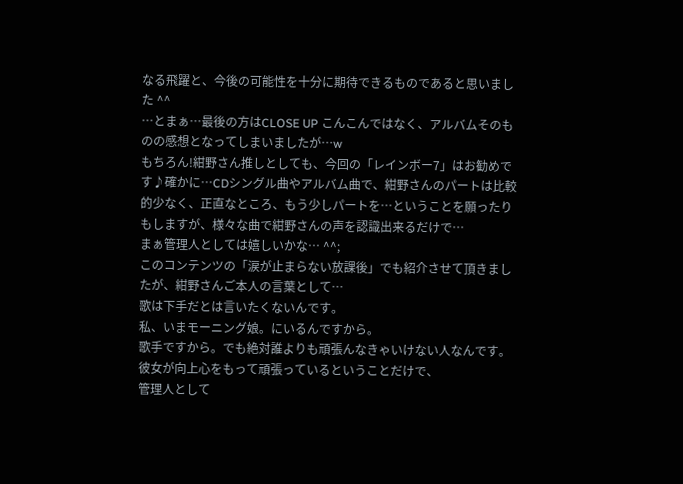なる飛躍と、今後の可能性を十分に期待できるものであると思いました ^^
…とまぁ…最後の方はCLOSE UP こんこんではなく、アルバムそのものの感想となってしまいましたが…w
もちろん!紺野さん推しとしても、今回の「レインボー7」はお勧めです♪確かに…CDシングル曲やアルバム曲で、紺野さんのパートは比較的少なく、正直なところ、もう少しパートを…ということを願ったりもしますが、様々な曲で紺野さんの声を認識出来るだけで…
まぁ管理人としては嬉しいかな… ^^;
このコンテンツの「涙が止まらない放課後」でも紹介させて頂きましたが、紺野さんご本人の言葉として…
歌は下手だとは言いたくないんです。
私、いまモーニング娘。にいるんですから。
歌手ですから。でも絶対誰よりも頑張んなきゃいけない人なんです。
彼女が向上心をもって頑張っているということだけで、
管理人として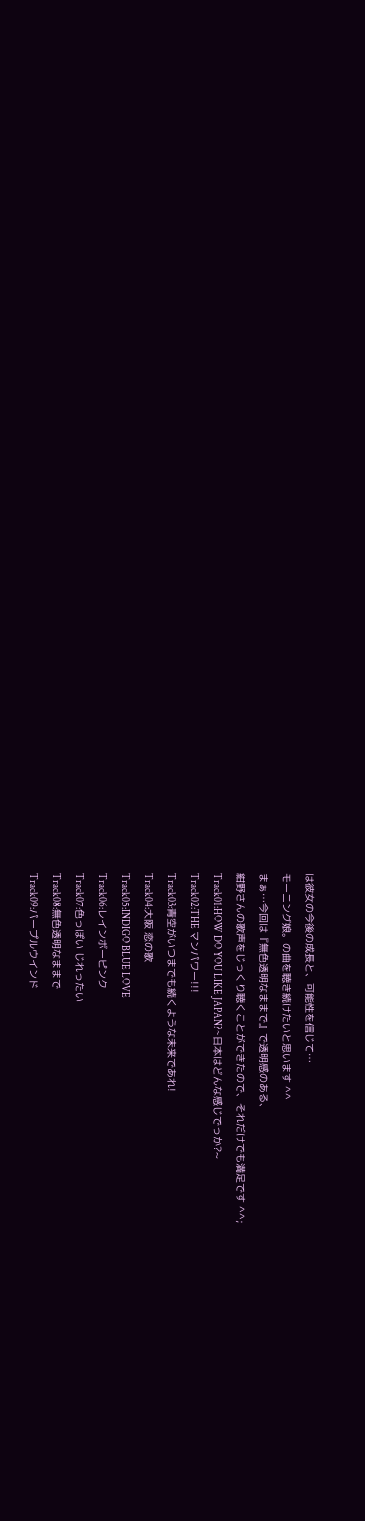は彼女の今後の成長と、可能性を信じて…
モーニング娘。の曲を聴き続けたいと思います ^^
まぁ…今回は『無色透明なままで』で透明感のある、
紺野さんの歌声をじっくり聴くことができたので、それだけでも満足です ^^;
Track01:HOW DO YOU LIKE JAPAN?~日本はどんな感じでっか?~
Track02:THE マンパワー!!!
Track03:青空がいつまでも続くような未来であれ!
Track04:大阪 恋の歌
Track05:INDIGO BLUE LOVE
Track06:レインボーピンク
Track07:色っぽい じれったい
Track08:無色透明なままで
Track09:パープルウインド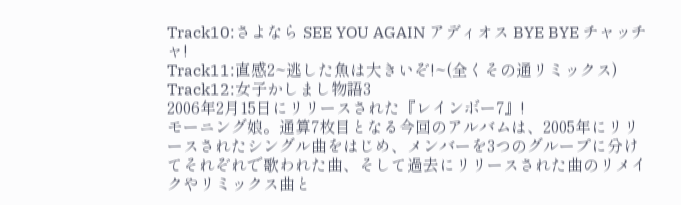Track10:さよなら SEE YOU AGAIN アディオス BYE BYE チャッチャ!
Track11:直感2~逃した魚は大きいぞ!~(全くその通リミックス)
Track12:女子かしまし物語3
2006年2月15日にリリースされた『レインボー7』!
モーニング娘。通算7枚目となる今回のアルバムは、2005年にリリースされたシングル曲をはじめ、メンバーを3つのグループに分けてそれぞれで歌われた曲、そして過去にリリースされた曲のリメイクやリミックス曲と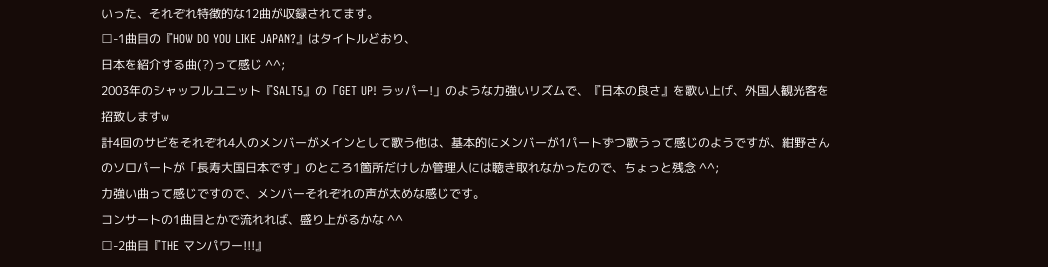いった、それぞれ特徴的な12曲が収録されてます。
□-1曲目の『HOW DO YOU LIKE JAPAN?』はタイトルどおり、
日本を紹介する曲(?)って感じ ^^;
2003年のシャッフルユニット『SALT5』の「GET UP! ラッパー!」のような力強いリズムで、『日本の良さ』を歌い上げ、外国人観光客を招致しますw
計4回のサビをそれぞれ4人のメンバーがメインとして歌う他は、基本的にメンバーが1パートずつ歌うって感じのようですが、紺野さんのソロパートが「長寿大国日本です」のところ1箇所だけしか管理人には聴き取れなかったので、ちょっと残念 ^^;
力強い曲って感じですので、メンバーそれぞれの声が太めな感じです。
コンサートの1曲目とかで流れれば、盛り上がるかな ^^
□-2曲目『THE マンパワー!!!』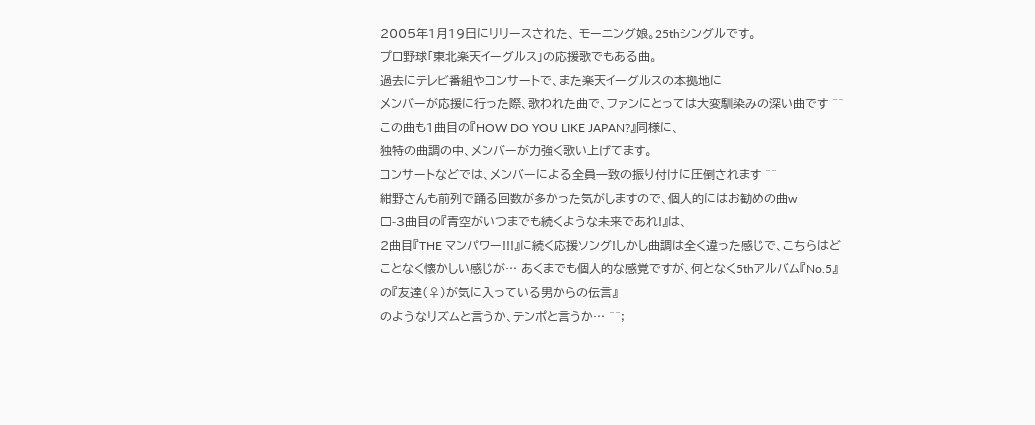2005年1月19日にリリースされた、 モーニング娘。25thシングルです。
プロ野球「東北楽天イーグルス」の応援歌でもある曲。
過去にテレビ番組やコンサートで、また楽天イーグルスの本拠地に
メンバーが応援に行った際、歌われた曲で、ファンにとっては大変馴染みの深い曲です ^^
この曲も1曲目の『HOW DO YOU LIKE JAPAN?』同様に、
独特の曲調の中、メンバーが力強く歌い上げてます。
コンサートなどでは、メンバーによる全員一致の振り付けに圧倒されます ^^
紺野さんも前列で踊る回数が多かった気がしますので、個人的にはお勧めの曲w
□-3曲目の『青空がいつまでも続くような未来であれ!』は、
2曲目『THE マンパワー!!!』に続く応援ソング!しかし曲調は全く違った感じで、こちらはどことなく懐かしい感じが… あくまでも個人的な感覚ですが、何となく5thアルバム『No.5』の『友達(♀)が気に入っている男からの伝言』
のようなリズムと言うか、テンポと言うか… ^^;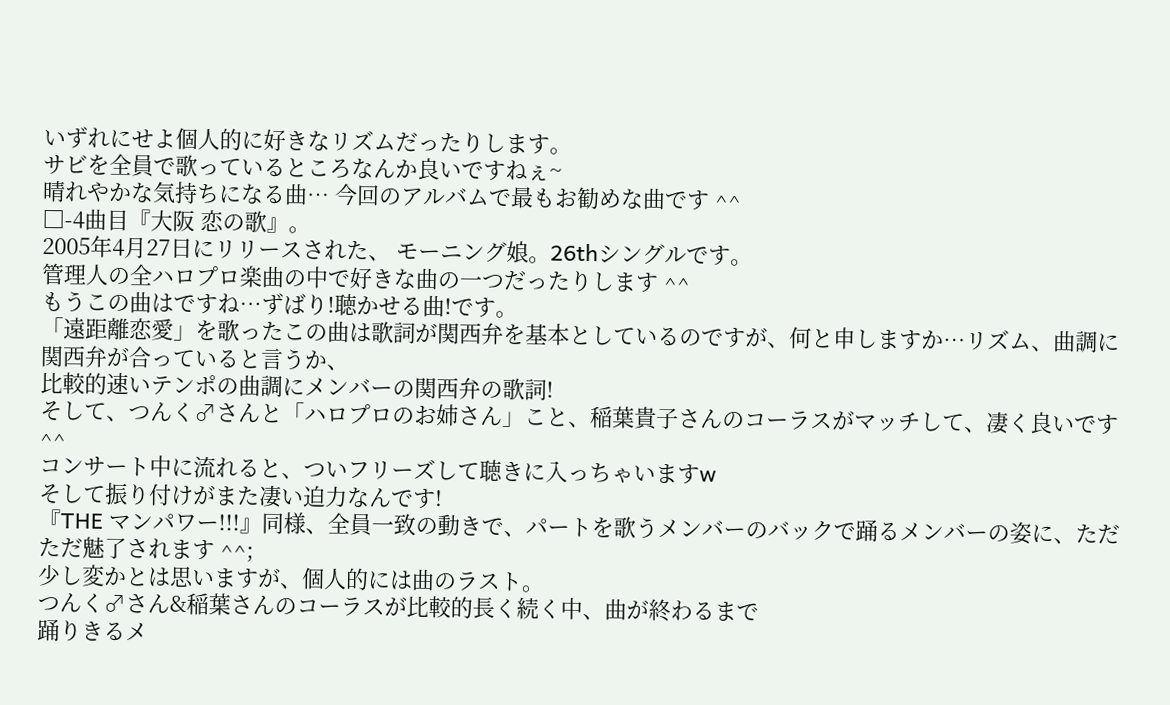いずれにせよ個人的に好きなリズムだったりします。
サビを全員で歌っているところなんか良いですねぇ~
晴れやかな気持ちになる曲… 今回のアルバムで最もお勧めな曲です ^^
□-4曲目『大阪 恋の歌』。
2005年4月27日にリリースされた、 モーニング娘。26thシングルです。
管理人の全ハロプロ楽曲の中で好きな曲の一つだったりします ^^
もうこの曲はですね…ずばり!聴かせる曲!です。
「遠距離恋愛」を歌ったこの曲は歌詞が関西弁を基本としているのですが、何と申しますか…リズム、曲調に関西弁が合っていると言うか、
比較的速いテンポの曲調にメンバーの関西弁の歌詞!
そして、つんく♂さんと「ハロプロのお姉さん」こと、稲葉貴子さんのコーラスがマッチして、凄く良いです ^^
コンサート中に流れると、ついフリーズして聴きに入っちゃいますw
そして振り付けがまた凄い迫力なんです!
『THE マンパワー!!!』同様、全員一致の動きで、パートを歌うメンバーのバックで踊るメンバーの姿に、ただただ魅了されます ^^;
少し変かとは思いますが、個人的には曲のラスト。
つんく♂さん&稲葉さんのコーラスが比較的長く続く中、曲が終わるまで
踊りきるメ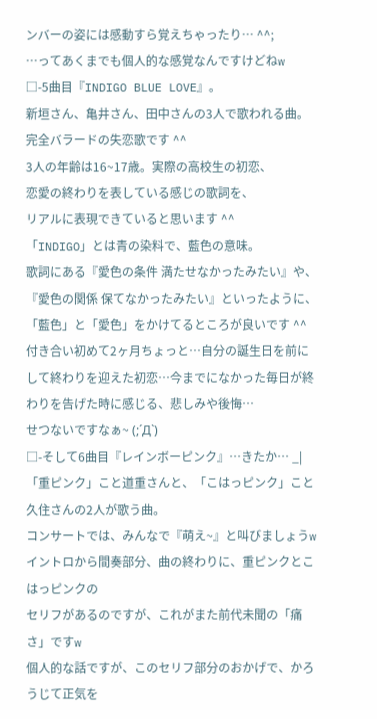ンバーの姿には感動すら覚えちゃったり… ^^;
…ってあくまでも個人的な感覚なんですけどねw
□-5曲目『INDIGO BLUE LOVE』。
新垣さん、亀井さん、田中さんの3人で歌われる曲。
完全バラードの失恋歌です ^^
3人の年齢は16~17歳。実際の高校生の初恋、
恋愛の終わりを表している感じの歌詞を、
リアルに表現できていると思います ^^
「INDIGO」とは青の染料で、藍色の意味。
歌詞にある『愛色の条件 満たせなかったみたい』や、『愛色の関係 保てなかったみたい』といったように、「藍色」と「愛色」をかけてるところが良いです ^^
付き合い初めて2ヶ月ちょっと…自分の誕生日を前にして終わりを迎えた初恋…今までになかった毎日が終わりを告げた時に感じる、悲しみや後悔…
せつないですなぁ~ (;´Д`)
□-そして6曲目『レインボーピンク』…きたか… _|
「重ピンク」こと道重さんと、「こはっピンク」こと久住さんの2人が歌う曲。
コンサートでは、みんなで『萌え~』と叫びましょうw
イントロから間奏部分、曲の終わりに、重ピンクとこはっピンクの
セリフがあるのですが、これがまた前代未聞の「痛さ」ですw
個人的な話ですが、このセリフ部分のおかげで、かろうじて正気を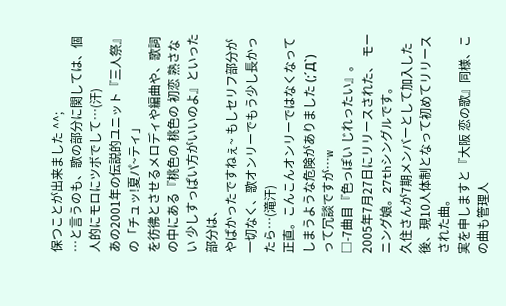保つことが出来ました ^^;
…と言うのも、歌の部分に関しては、個人的にモロにツボでして…(汗)
あの2001年の伝説的ユニット『三人祭』の「チュッ!夏パ~ティ」
を彷彿とさせるメロディや編曲や、歌詞の中にある『桃色の 桃色の 初恋 熟さない 少しすっぱい方がいいのよ』といった部分は、
やばかったですねぇ~ もしセリフ部分が一切なく、歌オンリーでもう少し長かったら…(滝汗)
正直。こんこんオンリーではなくなってしまうような危険がありました (;´Д`)
って冗談ですが…w
□-7曲目『色っぽい じれったい』。
2005年7月27日にリリースされた、 モーニング娘。27thシングルです。
久住さんが7期メンバーとして加入した後、現10人体制となって初めてリリースされた曲。
実を申しますと『大阪 恋の歌』同様、この曲も管理人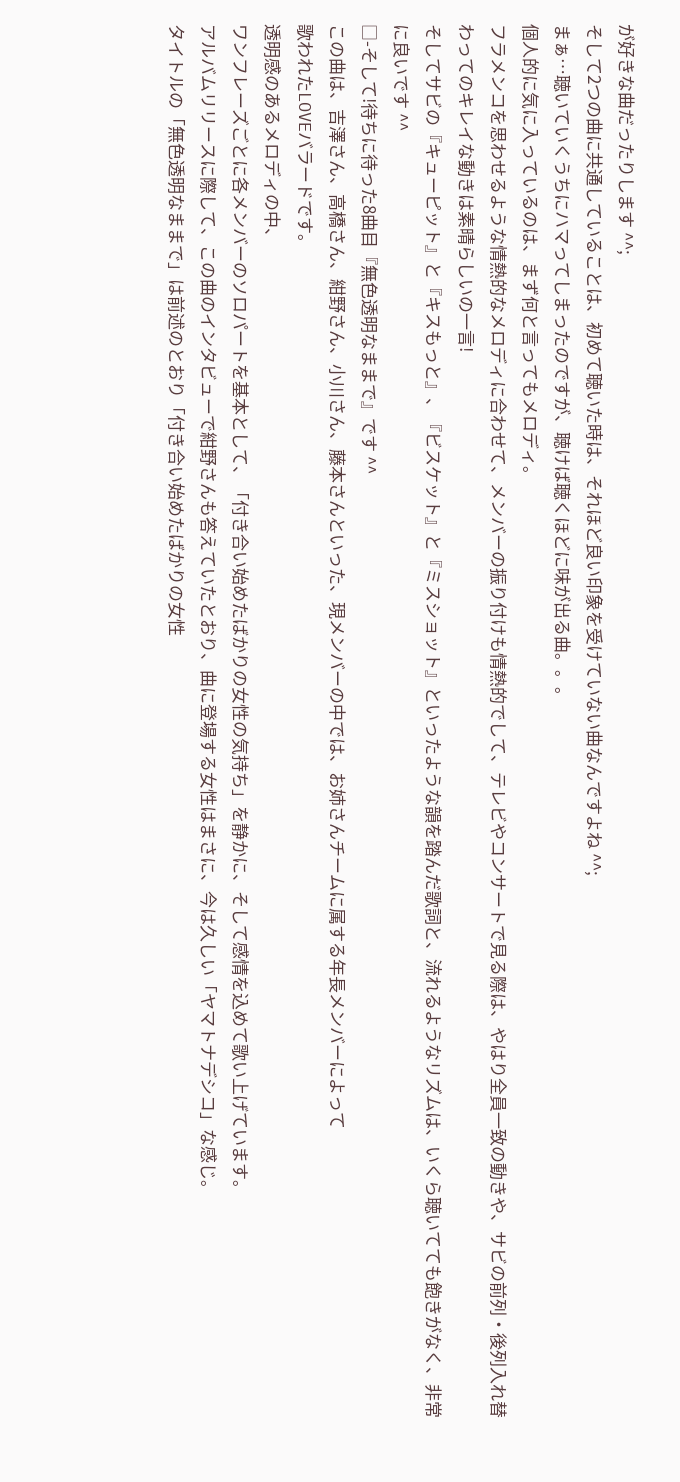が好きな曲だったりします ^^;
そして2つの曲に共通していることは、初めて聴いた時は、それほど良い印象を受けていない曲なんですよね ^^;
まぁ…聴いていくうちにハマってしまったのですが、聴けば聴くほどに味が出る曲。。。
個人的に気に入っているのは、まず何と言ってもメロディ。
フラメンコを思わせるような情熱的なメロディに合わせて、メンバーの振り付けも情熱的でして、テレビやコンサートで見る際は、やはり全員一致の動きや、サビの前列・後列入れ替わってのキレイな動きは素晴らしいの一言!
そしてサビの『キューピット』と『キスもっと』、『ビスケット』と『ミスショット』といったような韻を踏んだ歌詞と、流れるようなリズムは、いくら聴いてても飽きがなく、非常に良いです ^^
□-そして!待ちに待った8曲目『無色透明なままで』です ^^
この曲は、吉澤さん、高橋さん、紺野さん、小川さん、藤本さんといった、現メンバーの中では、お姉さんチームに属する年長メンバーによって
歌われたLOVEバラードです。
透明感のあるメロディの中、
ワンフレーズごとに各メンバーのソロパートを基本として、「付き合い始めたばかりの女性の気持ち」を静かに、そして感情を込めて歌い上げています。
アルバムリリースに際して、この曲のインタビューで紺野さんも答えていたとおり、曲に登場する女性はまさに、今は久しい「ヤマトナデシコ」な感じ。
タイトルの「無色透明なままで」は前述のとおり「付き合い始めたばかりの女性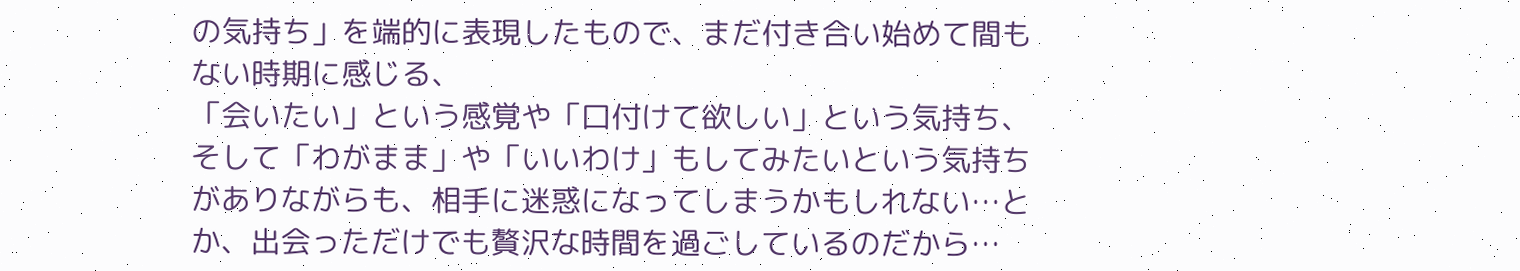の気持ち」を端的に表現したもので、まだ付き合い始めて間もない時期に感じる、
「会いたい」という感覚や「口付けて欲しい」という気持ち、そして「わがまま」や「いいわけ」もしてみたいという気持ちがありながらも、相手に迷惑になってしまうかもしれない…とか、出会っただけでも贅沢な時間を過ごしているのだから…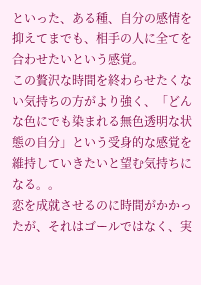といった、ある種、自分の感情を抑えてまでも、相手の人に全てを合わせたいという感覚。
この贅沢な時間を終わらせたくない気持ちの方がより強く、「どんな色にでも染まれる無色透明な状態の自分」という受身的な感覚を維持していきたいと望む気持ちになる。。
恋を成就させるのに時間がかかったが、それはゴールではなく、実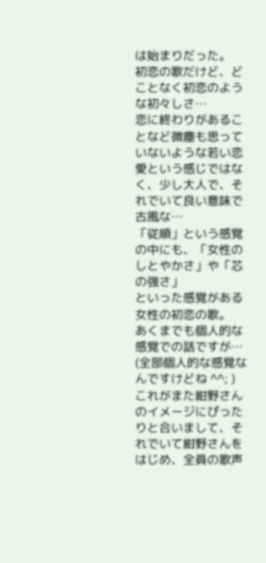は始まりだった。
初恋の歌だけど、どことなく初恋のような初々しさ…
恋に終わりがあることなど微塵も思っていないような若い恋愛という感じではなく、少し大人で、それでいて良い意味で古風な…
「従順」という感覚の中にも、「女性のしとやかさ」や「芯の強さ」
といった感覚がある女性の初恋の歌。
あくまでも個人的な感覚での話ですが…
(全部個人的な感覚なんですけどね ^^; )
これがまた紺野さんのイメージにぴったりと合いまして、それでいて紺野さんをはじめ、全員の歌声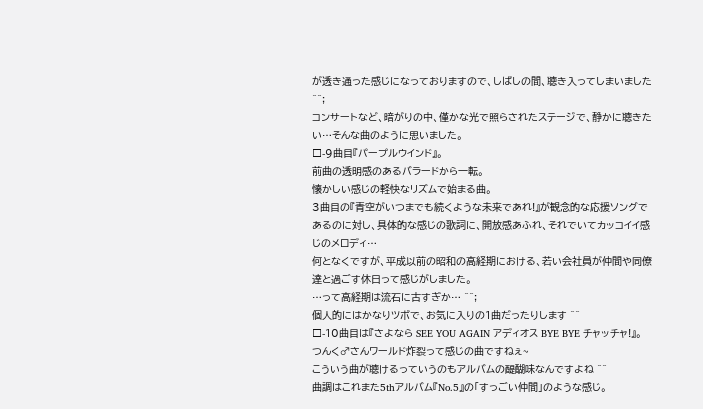が透き通った感じになっておりますので、しばしの間、聴き入ってしまいました ^^;
コンサートなど、暗がりの中、僅かな光で照らされたステージで、静かに聴きたい…そんな曲のように思いました。
□-9曲目『パープルウインド』。
前曲の透明感のあるバラードから一転。
懐かしい感じの軽快なリズムで始まる曲。
3曲目の『青空がいつまでも続くような未来であれ!』が観念的な応援ソングであるのに対し、具体的な感じの歌詞に、開放感あふれ、それでいてカッコイイ感じのメロディ…
何となくですが、平成以前の昭和の高経期における、若い会社員が仲間や同僚達と過ごす休日って感じがしました。
…って高経期は流石に古すぎか… ^^;
個人的にはかなりツボで、お気に入りの1曲だったりします ^^
□-10曲目は『さよなら SEE YOU AGAIN アディオス BYE BYE チャッチャ!』。
つんく♂さんワールド炸裂って感じの曲ですねぇ~
こういう曲が聴けるっていうのもアルバムの醍醐味なんですよね ^^
曲調はこれまた5thアルバム『No.5』の「すっごい仲間」のような感じ。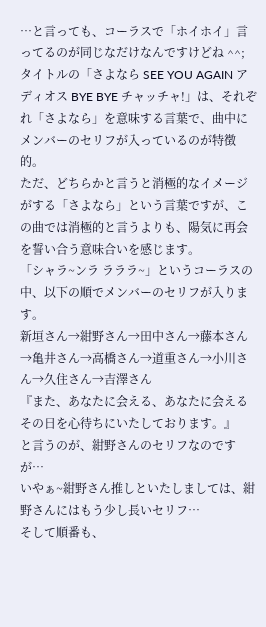…と言っても、コーラスで「ホイホイ」言ってるのが同じなだけなんですけどね ^^;
タイトルの「さよなら SEE YOU AGAIN アディオス BYE BYE チャッチャ!」は、それぞれ「さよなら」を意味する言葉で、曲中にメンバーのセリフが入っているのが特徴的。
ただ、どちらかと言うと消極的なイメージがする「さよなら」という言葉ですが、この曲では消極的と言うよりも、陽気に再会を誓い合う意味合いを感じます。
「シャラ~ンラ ラララ~」というコーラスの中、以下の順でメンバーのセリフが入ります。
新垣さん→紺野さん→田中さん→藤本さん→亀井さん→高橋さん→道重さん→小川さん→久住さん→吉澤さん
『また、あなたに会える、あなたに会えるその日を心待ちにいたしております。』
と言うのが、紺野さんのセリフなのですが…
いやぁ~紺野さん推しといたしましては、紺野さんにはもう少し長いセリフ…
そして順番も、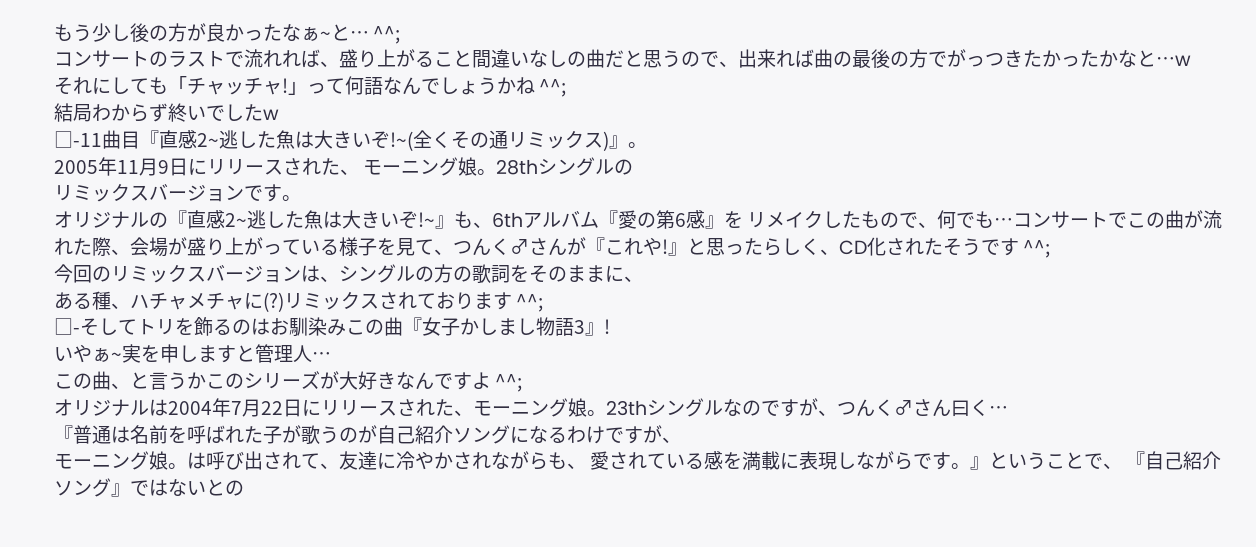もう少し後の方が良かったなぁ~と… ^^;
コンサートのラストで流れれば、盛り上がること間違いなしの曲だと思うので、出来れば曲の最後の方でがっつきたかったかなと…w
それにしても「チャッチャ!」って何語なんでしょうかね ^^;
結局わからず終いでしたw
□-11曲目『直感2~逃した魚は大きいぞ!~(全くその通リミックス)』。
2005年11月9日にリリースされた、 モーニング娘。28thシングルの
リミックスバージョンです。
オリジナルの『直感2~逃した魚は大きいぞ!~』も、6thアルバム『愛の第6感』を リメイクしたもので、何でも…コンサートでこの曲が流れた際、会場が盛り上がっている様子を見て、つんく♂さんが『これや!』と思ったらしく、CD化されたそうです ^^;
今回のリミックスバージョンは、シングルの方の歌詞をそのままに、
ある種、ハチャメチャに(?)リミックスされております ^^;
□-そしてトリを飾るのはお馴染みこの曲『女子かしまし物語3』!
いやぁ~実を申しますと管理人…
この曲、と言うかこのシリーズが大好きなんですよ ^^;
オリジナルは2004年7月22日にリリースされた、モーニング娘。23thシングルなのですが、つんく♂さん曰く…
『普通は名前を呼ばれた子が歌うのが自己紹介ソングになるわけですが、
モーニング娘。は呼び出されて、友達に冷やかされながらも、 愛されている感を満載に表現しながらです。』ということで、 『自己紹介ソング』ではないとの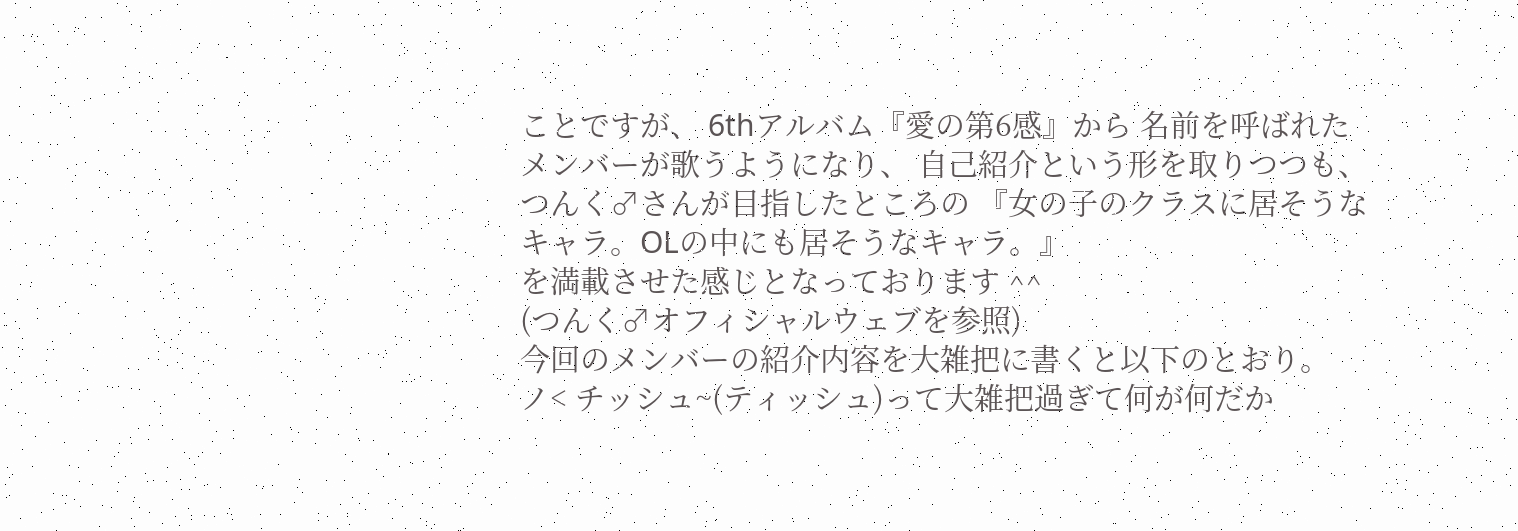ことですが、 6thアルバム『愛の第6感』から 名前を呼ばれたメンバーが歌うようになり、 自己紹介という形を取りつつも、つんく♂さんが目指したところの 『女の子のクラスに居そうなキャラ。OLの中にも居そうなキャラ。』
を満載させた感じとなっております ^^
(つんく♂オフィシャルウェブを参照)
今回のメンバーの紹介内容を大雑把に書くと以下のとおり。
ノ< チッシュ~(ティッシュ)って大雑把過ぎて何が何だか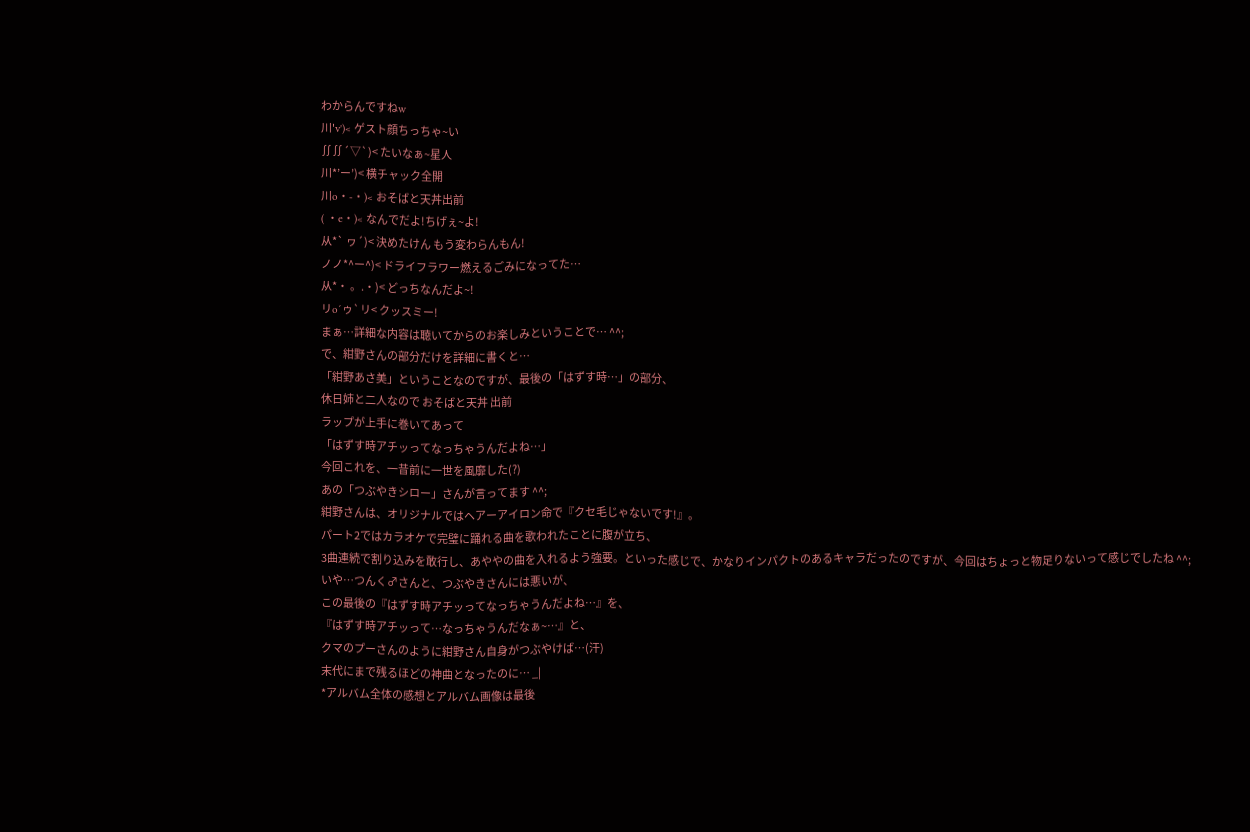わからんですねw
川'v')< ゲスト顔ちっちゃ~い
∬∬´▽`)< たいなぁ~星人
川*’ー’)< 横チャック全開
川o・-・)< おそばと天丼出前
( ・e・)< なんでだよ!ちげぇ~よ!
从*` ヮ´)< 決めたけん もう変わらんもん!
ノノ*^ー^)< ドライフラワー燃えるごみになってた…
从*・ 。.・)< どっちなんだよ~!
リo´ゥ`リ< クッスミー!
まぁ…詳細な内容は聴いてからのお楽しみということで… ^^;
で、紺野さんの部分だけを詳細に書くと…
「紺野あさ美」ということなのですが、最後の「はずす時…」の部分、
休日姉と二人なので おそばと天丼 出前
ラップが上手に巻いてあって
「はずす時アチッってなっちゃうんだよね…」
今回これを、一昔前に一世を風靡した(?)
あの「つぶやきシロー」さんが言ってます ^^;
紺野さんは、オリジナルではヘアーアイロン命で『クセ毛じゃないです!』。
パート2ではカラオケで完璧に踊れる曲を歌われたことに腹が立ち、
3曲連続で割り込みを敢行し、あややの曲を入れるよう強要。といった感じで、かなりインパクトのあるキャラだったのですが、今回はちょっと物足りないって感じでしたね ^^;
いや…つんく♂さんと、つぶやきさんには悪いが、
この最後の『はずす時アチッってなっちゃうんだよね…』を、
『はずす時アチッって…なっちゃうんだなぁ~…』と、
クマのプーさんのように紺野さん自身がつぶやけば…(汗)
末代にまで残るほどの神曲となったのに… _|
*アルバム全体の感想とアルバム画像は最後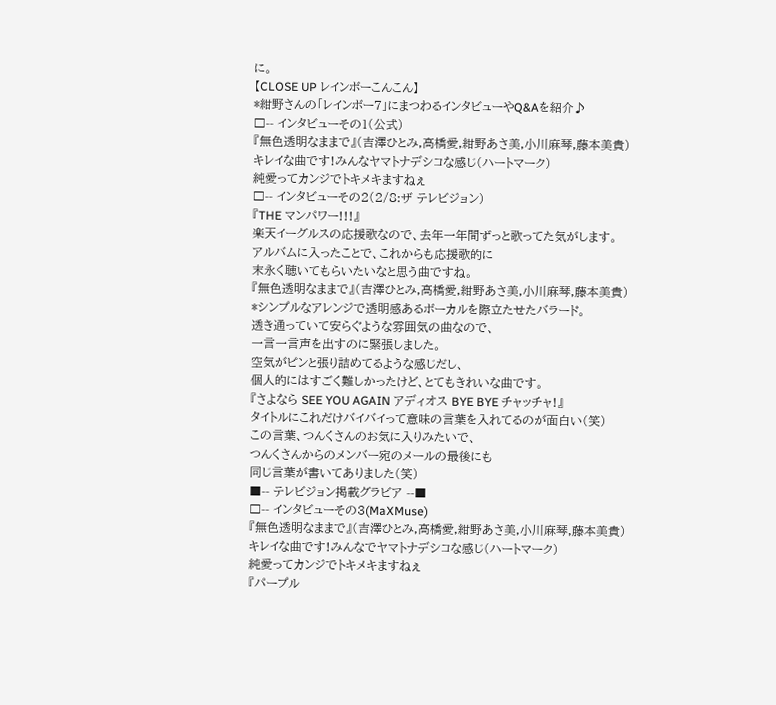に。
【CLOSE UP レインボーこんこん】
*紺野さんの「レインボー7」にまつわるインタビューやQ&Aを紹介♪
□-- インタビューその1(公式)
『無色透明なままで』(吉澤ひとみ,高橋愛,紺野あさ美,小川麻琴,藤本美貴)
キレイな曲です!みんなヤマトナデシコな感じ(ハートマーク)
純愛ってカンジでトキメキますねぇ
□-- インタビューその2(2/8:ザ テレビジョン)
『THE マンパワー!!!』
楽天イーグルスの応援歌なので、去年一年間ずっと歌ってた気がします。
アルバムに入ったことで、これからも応援歌的に
末永く聴いてもらいたいなと思う曲ですね。
『無色透明なままで』(吉澤ひとみ,高橋愛,紺野あさ美,小川麻琴,藤本美貴)
*シンプルなアレンジで透明感あるボーカルを際立たせたバラード。
透き通っていて安らぐような雰囲気の曲なので、
一言一言声を出すのに緊張しました。
空気がピンと張り詰めてるような感じだし、
個人的にはすごく難しかったけど、とてもきれいな曲です。
『さよなら SEE YOU AGAIN アディオス BYE BYE チャッチャ!』
タイトルにこれだけバイバイって意味の言葉を入れてるのが面白い(笑)
この言葉、つんくさんのお気に入りみたいで、
つんくさんからのメンバー宛のメールの最後にも
同じ言葉が書いてありました(笑)
■-- テレビジョン掲載グラビア --■
□-- インタビューその3(MaXMuse)
『無色透明なままで』(吉澤ひとみ,高橋愛,紺野あさ美,小川麻琴,藤本美貴)
キレイな曲です!みんなでヤマトナデシコな感じ(ハートマーク)
純愛ってカンジでトキメキますねぇ
『パープル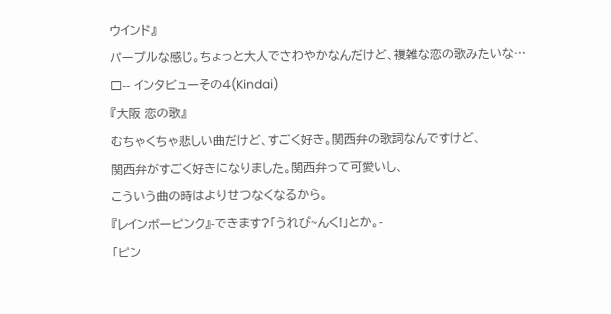ウインド』
パープルな感じ。ちょっと大人でさわやかなんだけど、複雑な恋の歌みたいな…
□-- インタビューその4(Kindai)
『大阪 恋の歌』
むちゃくちゃ悲しい曲だけど、すごく好き。関西弁の歌詞なんですけど、
関西弁がすごく好きになりました。関西弁って可愛いし、
こういう曲の時はよりせつなくなるから。
『レインボーピンク』-できます?「うれぴ~んく!」とか。-
「ピン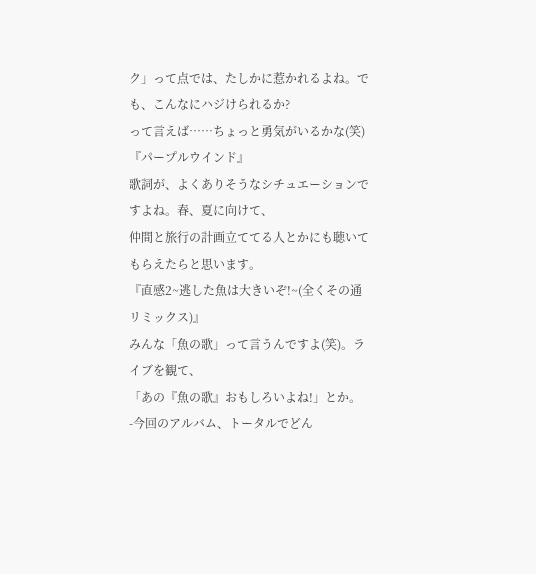ク」って点では、たしかに惹かれるよね。でも、こんなにハジけられるか?
って言えば……ちょっと勇気がいるかな(笑)
『パープルウインド』
歌詞が、よくありそうなシチュエーションですよね。春、夏に向けて、
仲間と旅行の計画立ててる人とかにも聴いてもらえたらと思います。
『直感2~逃した魚は大きいぞ!~(全くその通リミックス)』
みんな「魚の歌」って言うんですよ(笑)。ライブを観て、
「あの『魚の歌』おもしろいよね!」とか。
-今回のアルバム、トータルでどん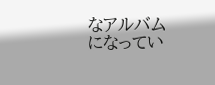なアルバムになってい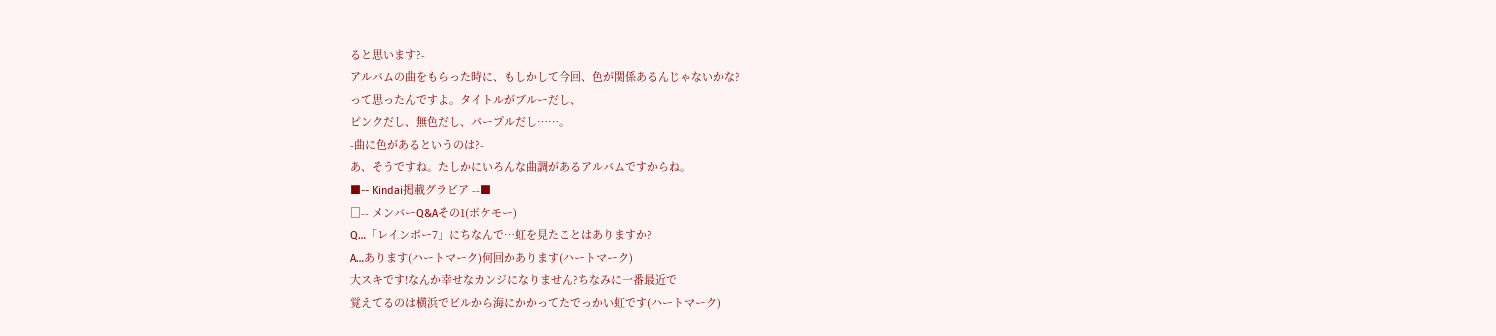ると思います?-
アルバムの曲をもらった時に、もしかして今回、色が関係あるんじゃないかな?
って思ったんですよ。タイトルがブルーだし、
ピンクだし、無色だし、パープルだし……。
-曲に色があるというのは?-
あ、そうですね。たしかにいろんな曲調があるアルバムですからね。
■-- Kindai掲載グラビア --■
□-- メンバーQ&Aその1(ポケモー)
Q…「レインボー7」にちなんで…虹を見たことはありますか?
A…あります(ハートマーク)何回かあります(ハートマーク)
大スキです!なんか幸せなカンジになりません?ちなみに一番最近で
覚えてるのは横浜でビルから海にかかってたでっかい虹です(ハートマーク)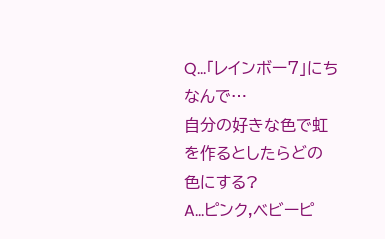Q…「レインボー7」にちなんで…
自分の好きな色で虹を作るとしたらどの色にする?
A…ピンク,ベビーピ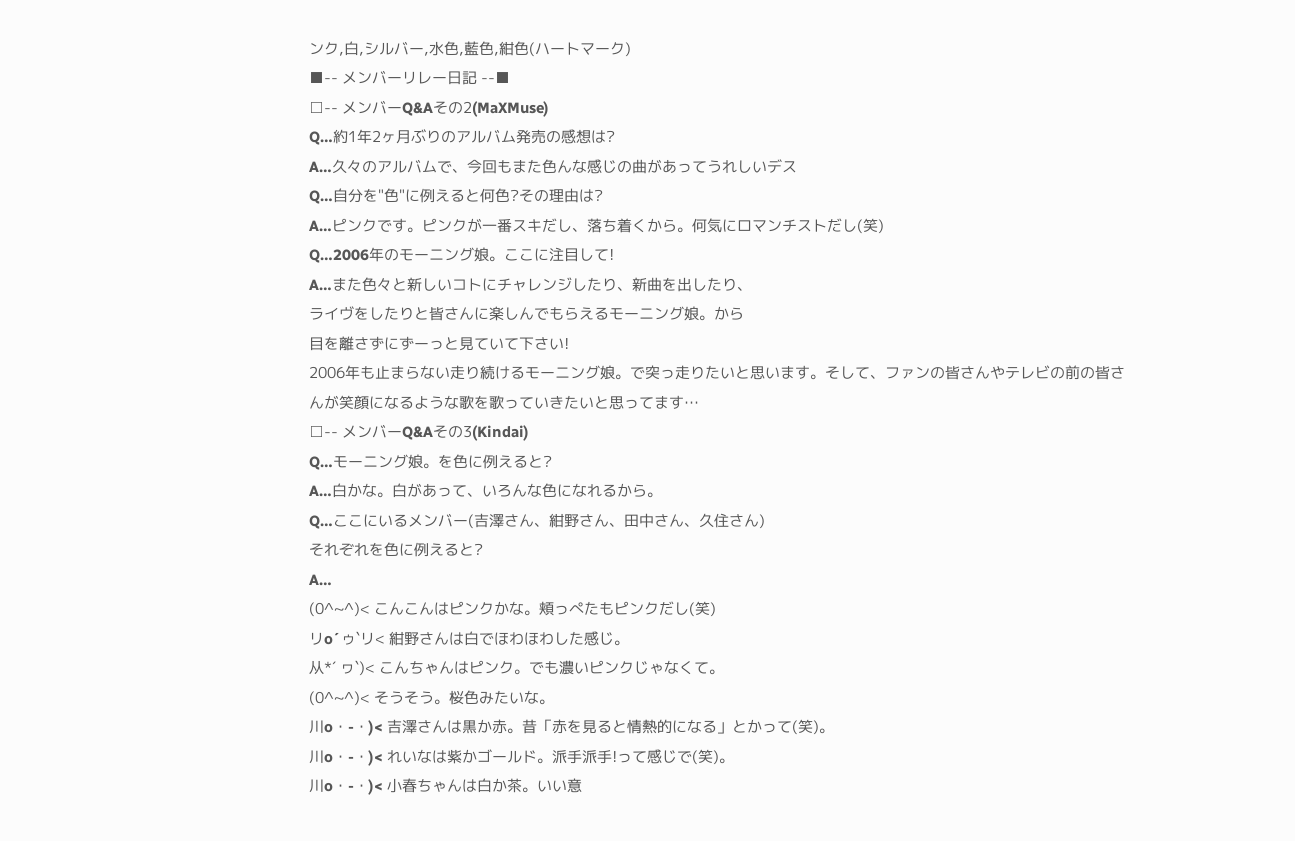ンク,白,シルバー,水色,藍色,紺色(ハートマーク)
■-- メンバーリレー日記 --■
□-- メンバーQ&Aその2(MaXMuse)
Q…約1年2ヶ月ぶりのアルバム発売の感想は?
A…久々のアルバムで、今回もまた色んな感じの曲があってうれしいデス
Q…自分を"色"に例えると何色?その理由は?
A…ピンクです。ピンクが一番スキだし、落ち着くから。何気にロマンチストだし(笑)
Q…2006年のモーニング娘。ここに注目して!
A…また色々と新しいコトにチャレンジしたり、新曲を出したり、
ライヴをしたりと皆さんに楽しんでもらえるモーニング娘。から
目を離さずにずーっと見ていて下さい!
2006年も止まらない走り続けるモーニング娘。で突っ走りたいと思います。そして、ファンの皆さんやテレビの前の皆さんが笑顔になるような歌を歌っていきたいと思ってます…
□-- メンバーQ&Aその3(Kindai)
Q…モーニング娘。を色に例えると?
A…白かな。白があって、いろんな色になれるから。
Q…ここにいるメンバー(吉澤さん、紺野さん、田中さん、久住さん)
それぞれを色に例えると?
A…
(0^~^)< こんこんはピンクかな。頬っぺたもピンクだし(笑)
リo´ゥ`リ< 紺野さんは白でほわほわした感じ。
从*´ ヮ`)< こんちゃんはピンク。でも濃いピンクじゃなくて。
(0^~^)< そうそう。桜色みたいな。
川o・-・)< 吉澤さんは黒か赤。昔「赤を見ると情熱的になる」とかって(笑)。
川o・-・)< れいなは紫かゴールド。派手派手!って感じで(笑)。
川o・-・)< 小春ちゃんは白か茶。いい意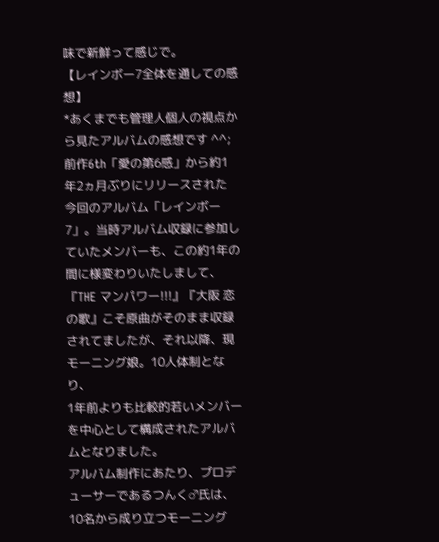味で新鮮って感じで。
【レインボー7全体を通しての感想】
*あくまでも管理人個人の視点から見たアルバムの感想です ^^;
前作6th「愛の第6感」から約1年2ヵ月ぶりにリリースされた
今回のアルバム「レインボー7」。当時アルバム収録に参加していたメンバーも、この約1年の間に様変わりいたしまして、
『THE マンパワー!!!』『大阪 恋の歌』こそ原曲がそのまま収録されてましたが、それ以降、現モーニング娘。10人体制となり、
1年前よりも比較的若いメンバーを中心として構成されたアルバムとなりました。
アルバム制作にあたり、プロデューサーであるつんく♂氏は、10名から成り立つモーニング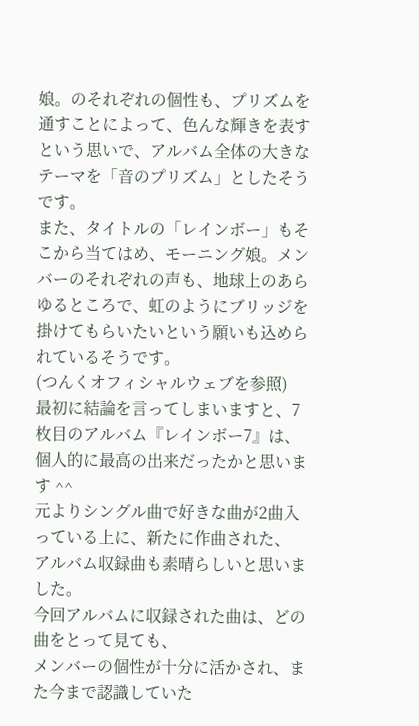娘。のそれぞれの個性も、プリズムを通すことによって、色んな輝きを表すという思いで、アルバム全体の大きなテーマを「音のプリズム」としたそうです。
また、タイトルの「レインボー」もそこから当てはめ、モーニング娘。メンバーのそれぞれの声も、地球上のあらゆるところで、虹のようにブリッジを掛けてもらいたいという願いも込められているそうです。
(つんくオフィシャルウェブを参照)
最初に結論を言ってしまいますと、7枚目のアルバム『レインボー7』は、 個人的に最高の出来だったかと思います ^^
元よりシングル曲で好きな曲が2曲入っている上に、新たに作曲された、
アルバム収録曲も素晴らしいと思いました。
今回アルバムに収録された曲は、どの曲をとって見ても、
メンバーの個性が十分に活かされ、また今まで認識していた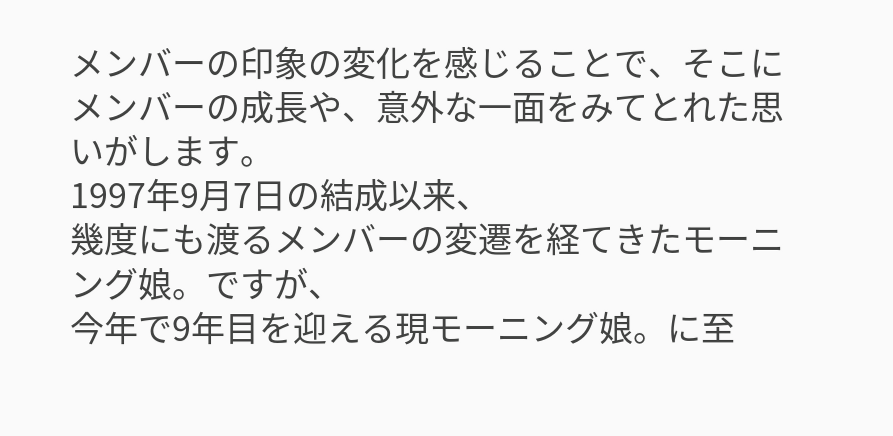メンバーの印象の変化を感じることで、そこにメンバーの成長や、意外な一面をみてとれた思いがします。
1997年9月7日の結成以来、
幾度にも渡るメンバーの変遷を経てきたモーニング娘。ですが、
今年で9年目を迎える現モーニング娘。に至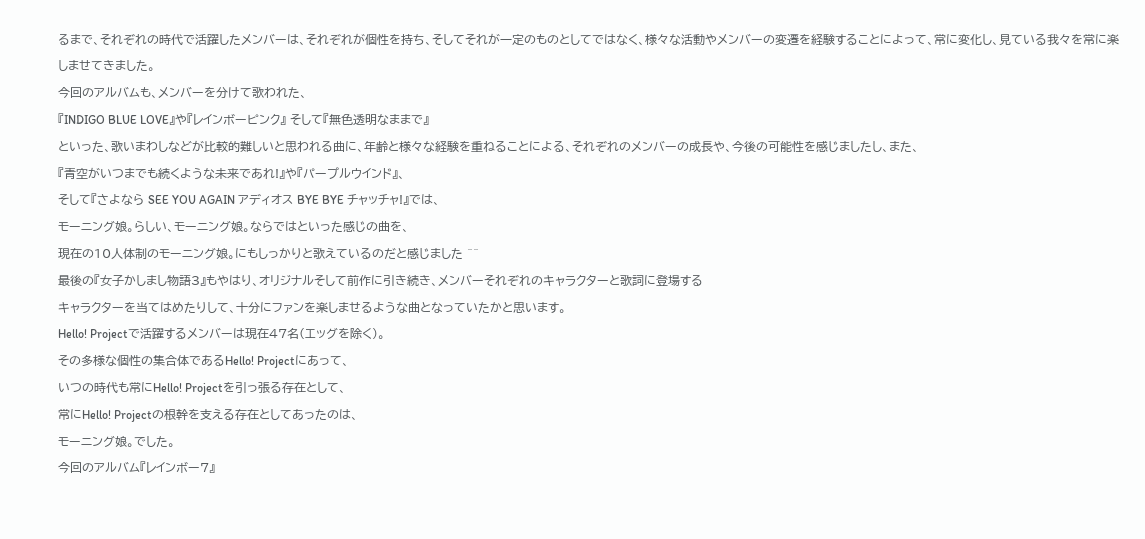るまで、それぞれの時代で活躍したメンバーは、それぞれが個性を持ち、そしてそれが一定のものとしてではなく、様々な活動やメンバーの変遷を経験することによって、常に変化し、見ている我々を常に楽しませてきました。
今回のアルバムも、メンバーを分けて歌われた、
『INDIGO BLUE LOVE』や『レインボーピンク』 そして『無色透明なままで』
といった、歌いまわしなどが比較的難しいと思われる曲に、年齢と様々な経験を重ねることによる、それぞれのメンバーの成長や、今後の可能性を感じましたし、また、
『青空がいつまでも続くような未来であれ!』や『パープルウインド』、
そして『さよなら SEE YOU AGAIN アディオス BYE BYE チャッチャ!』では、
モーニング娘。らしい、モーニング娘。ならではといった感じの曲を、
現在の10人体制のモーニング娘。にもしっかりと歌えているのだと感じました ^^
最後の『女子かしまし物語3』もやはり、オリジナルそして前作に引き続き、メンバーそれぞれのキャラクターと歌詞に登場する
キャラクターを当てはめたりして、十分にファンを楽しませるような曲となっていたかと思います。
Hello! Projectで活躍するメンバーは現在47名(エッグを除く)。
その多様な個性の集合体であるHello! Projectにあって、
いつの時代も常にHello! Projectを引っ張る存在として、
常にHello! Projectの根幹を支える存在としてあったのは、
モーニング娘。でした。
今回のアルバム『レインボー7』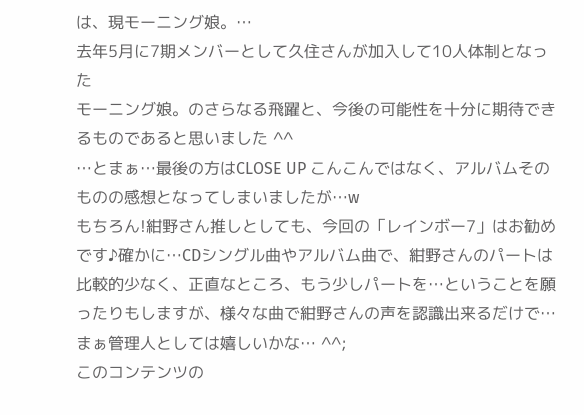は、現モーニング娘。…
去年5月に7期メンバーとして久住さんが加入して10人体制となった
モーニング娘。のさらなる飛躍と、今後の可能性を十分に期待できるものであると思いました ^^
…とまぁ…最後の方はCLOSE UP こんこんではなく、アルバムそのものの感想となってしまいましたが…w
もちろん!紺野さん推しとしても、今回の「レインボー7」はお勧めです♪確かに…CDシングル曲やアルバム曲で、紺野さんのパートは比較的少なく、正直なところ、もう少しパートを…ということを願ったりもしますが、様々な曲で紺野さんの声を認識出来るだけで…
まぁ管理人としては嬉しいかな… ^^;
このコンテンツの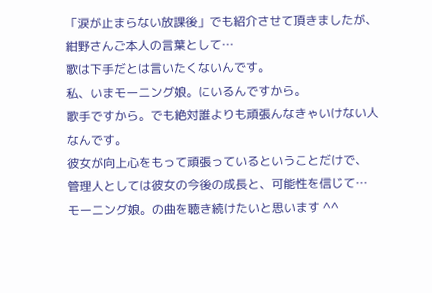「涙が止まらない放課後」でも紹介させて頂きましたが、紺野さんご本人の言葉として…
歌は下手だとは言いたくないんです。
私、いまモーニング娘。にいるんですから。
歌手ですから。でも絶対誰よりも頑張んなきゃいけない人なんです。
彼女が向上心をもって頑張っているということだけで、
管理人としては彼女の今後の成長と、可能性を信じて…
モーニング娘。の曲を聴き続けたいと思います ^^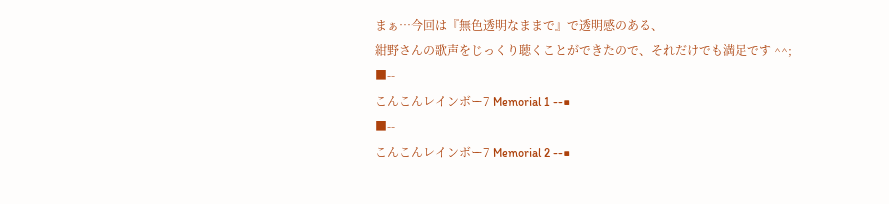まぁ…今回は『無色透明なままで』で透明感のある、
紺野さんの歌声をじっくり聴くことができたので、それだけでも満足です ^^;
■--
こんこんレインボー7 Memorial 1 --■
■--
こんこんレインボー7 Memorial 2 --■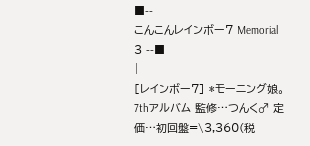■--
こんこんレインボー7 Memorial 3 --■
|
[レインボー7] *モーニング娘。7thアルバム 監修…つんく♂ 定価…初回盤=\3,360(税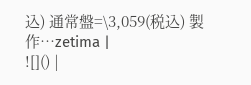込) 通常盤=\3,059(税込) 製作…zetima |
![]() |